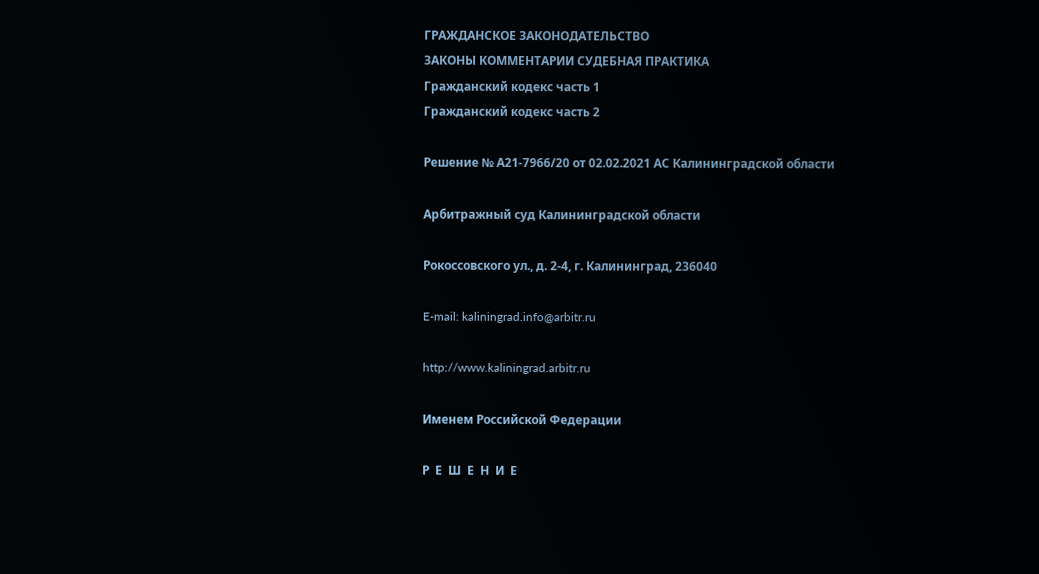ГРАЖДАНСКОЕ ЗАКОНОДАТЕЛЬСТВО
ЗАКОНЫ КОММЕНТАРИИ СУДЕБНАЯ ПРАКТИКА
Гражданский кодекс часть 1
Гражданский кодекс часть 2

Решение № А21-7966/20 от 02.02.2021 АС Калининградской области

Арбитражный суд Калининградской области

Рокоссовского ул., д. 2-4, г. Калининград, 236040

E-mail: kaliningrad.info@arbitr.ru

http://www.kaliningrad.arbitr.ru

Именем Российской Федерации

Р  Е  Ш  Е  Н  И  Е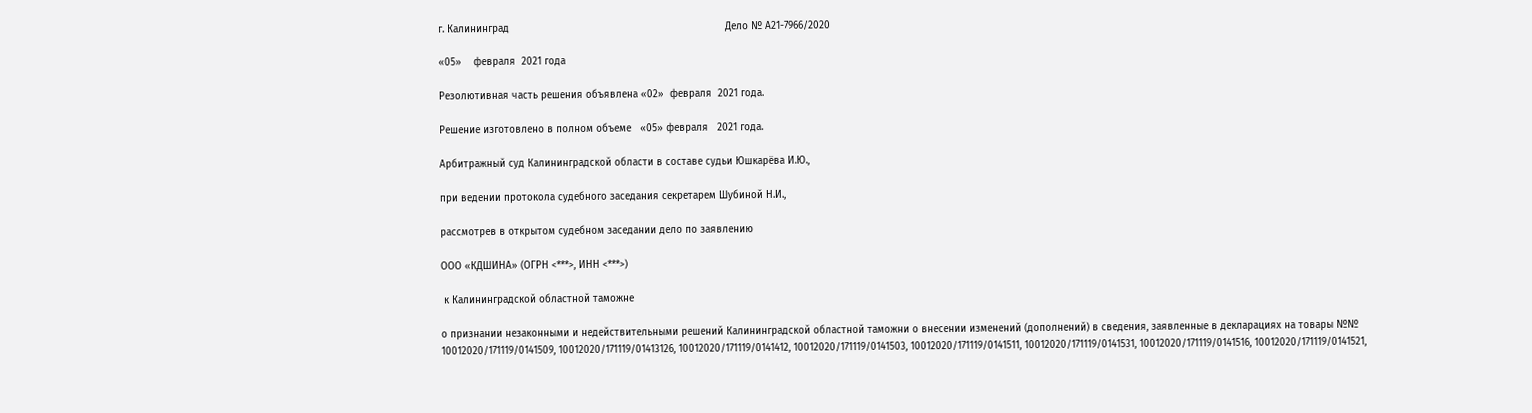г. Калининград                                                                        Дело № А21-7966/2020

«05»    февраля  2021 года

Резолютивная часть решения объявлена «02»  февраля  2021 года.

Решение изготовлено в полном объеме   «05» февраля   2021 года.

Арбитражный суд Калининградской области в составе судьи Юшкарёва И.Ю.,

при ведении протокола судебного заседания секретарем Шубиной Н.И.,

рассмотрев в открытом судебном заседании дело по заявлению

ООО «КДШИНА» (ОГРН <***>, ИНН <***>)

 к Калининградской областной таможне

о признании незаконными и недействительными решений Калининградской областной таможни о внесении изменений (дополнений) в сведения, заявленные в декларациях на товары №№ 10012020/171119/0141509, 10012020/171119/01413126, 10012020/171119/0141412, 10012020/171119/0141503, 10012020/171119/0141511, 10012020/171119/0141531, 10012020/171119/0141516, 10012020/171119/0141521,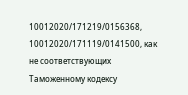10012020/171219/0156368, 10012020/171119/0141500, как не соответствующих Таможенному кодексу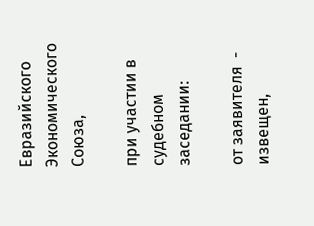Евразийского Экономического Союза,

при участии в судебном заседании:

от заявителя  - извещен,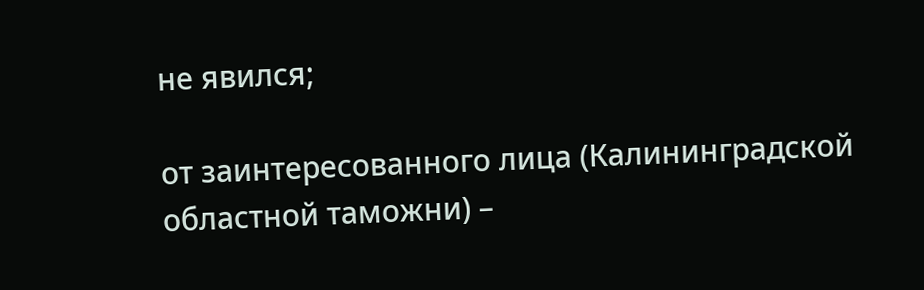не явился;

от заинтересованного лица (Калининградской областной таможни) –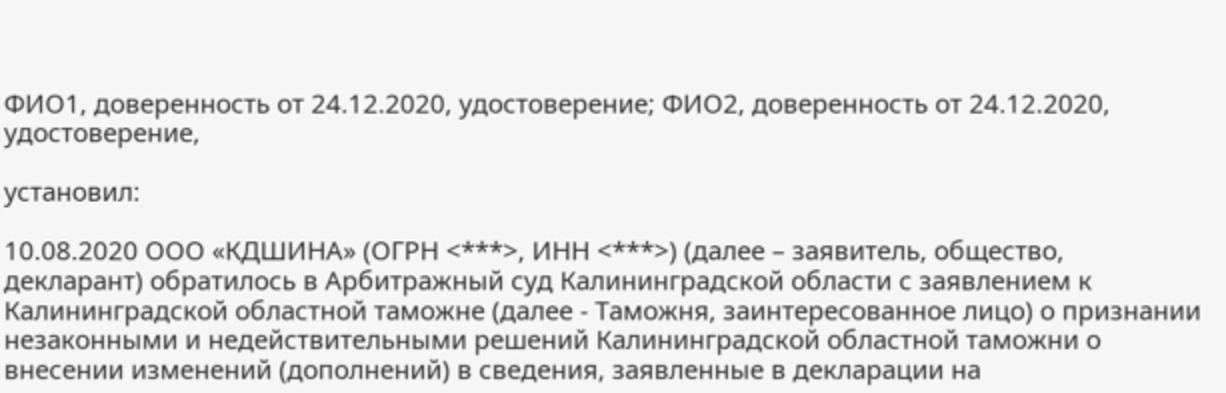ФИО1, доверенность от 24.12.2020, удостоверение; ФИО2, доверенность от 24.12.2020, удостоверение,

установил:

10.08.2020 ООО «КДШИНА» (ОГРН <***>, ИНН <***>) (далее – заявитель, общество, декларант) обратилось в Арбитражный суд Калининградской области с заявлением к Калининградской областной таможне (далее - Таможня, заинтересованное лицо) о признании незаконными и недействительными решений Калининградской областной таможни о внесении изменений (дополнений) в сведения, заявленные в декларации на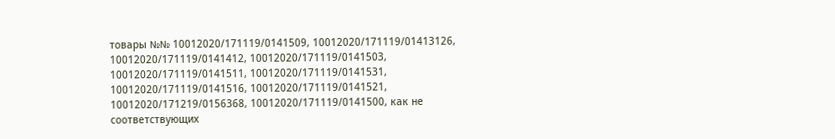товары №№ 10012020/171119/0141509, 10012020/171119/01413126, 10012020/171119/0141412, 10012020/171119/0141503, 10012020/171119/0141511, 10012020/171119/0141531, 10012020/171119/0141516, 10012020/171119/0141521, 10012020/171219/0156368, 10012020/171119/0141500, как не соответствующих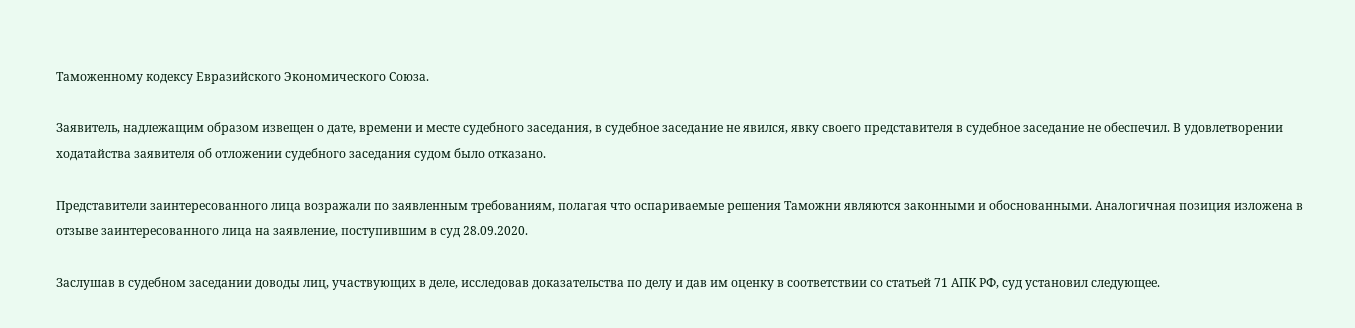Таможенному кодексу Евразийского Экономического Союза.

Заявитель, надлежащим образом извещен о дате, времени и месте судебного заседания, в судебное заседание не явился, явку своего представителя в судебное заседание не обеспечил. В удовлетворении ходатайства заявителя об отложении судебного заседания судом было отказано.

Представители заинтересованного лица возражали по заявленным требованиям, полагая что оспариваемые решения Таможни являются законными и обоснованными. Аналогичная позиция изложена в отзыве заинтересованного лица на заявление, поступившим в суд 28.09.2020.

Заслушав в судебном заседании доводы лиц, участвующих в деле, исследовав доказательства по делу и дав им оценку в соответствии со статьей 71 АПК РФ, суд установил следующее.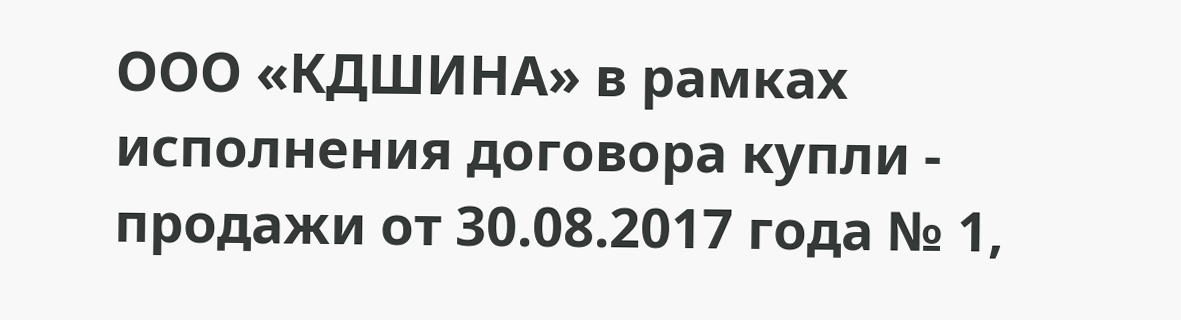ООО «КДШИНА» в рамках исполнения договора купли - продажи от 30.08.2017 года № 1,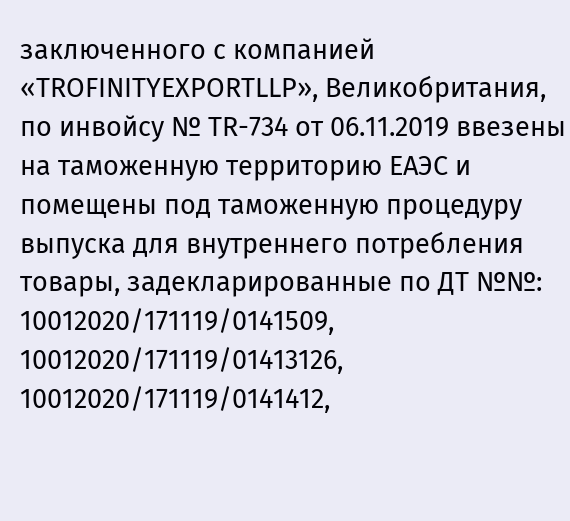заключенного с компанией «TROFINITYEXPORTLLP», Великобритания, по инвойсу № TR-734 от 06.11.2019 ввезены на таможенную территорию ЕАЭС и помещены под таможенную процедуру выпуска для внутреннего потребления товары, задекларированные по ДТ №№: 10012020/171119/0141509, 10012020/171119/01413126, 10012020/171119/0141412,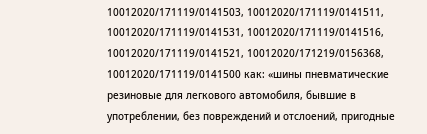10012020/171119/0141503, 10012020/171119/0141511, 10012020/171119/0141531, 10012020/171119/0141516, 10012020/171119/0141521, 10012020/171219/0156368, 10012020/171119/0141500 как: «шины пневматические резиновые для легкового автомобиля, бывшие в употреблении, без повреждений и отслоений, пригодные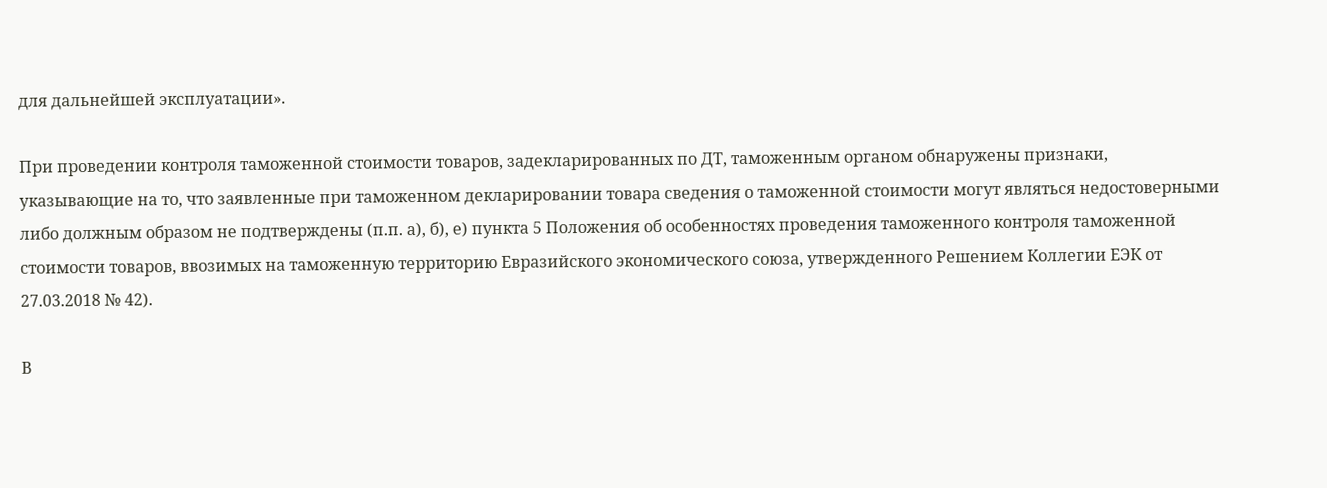для дальнейшей эксплуатации».

При проведении контроля таможенной стоимости товаров, задекларированных по ДТ, таможенным органом обнаружены признаки, указывающие на то, что заявленные при таможенном декларировании товара сведения о таможенной стоимости могут являться недостоверными либо должным образом не подтверждены (п.п. а), б), е) пункта 5 Положения об особенностях проведения таможенного контроля таможенной стоимости товаров, ввозимых на таможенную территорию Евразийского экономического союза, утвержденного Решением Коллегии ЕЭК от 27.03.2018 № 42).

В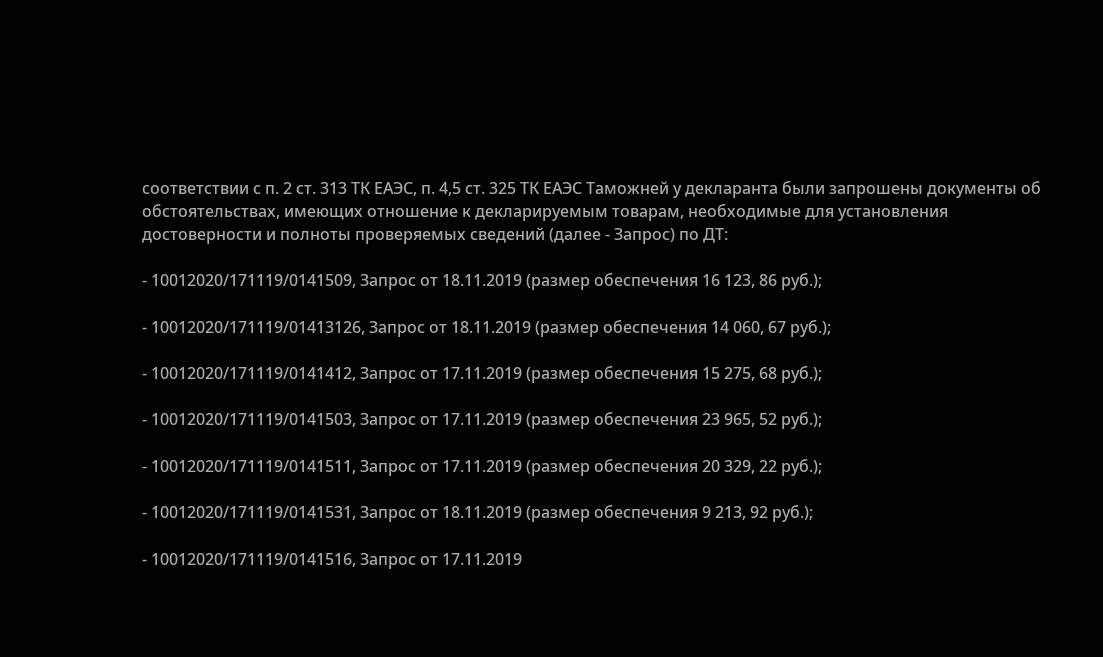соответствии с п. 2 ст. 313 ТК ЕАЭС, п. 4,5 ст. 325 ТК ЕАЭС Таможней у декларанта были запрошены документы об обстоятельствах, имеющих отношение к декларируемым товарам, необходимые для установления достоверности и полноты проверяемых сведений (далее - Запрос) по ДТ:

- 10012020/171119/0141509, Запрос от 18.11.2019 (размер обеспечения 16 123, 86 руб.);

- 10012020/171119/01413126, Запрос от 18.11.2019 (размер обеспечения 14 060, 67 руб.);

- 10012020/171119/0141412, Запрос от 17.11.2019 (размер обеспечения 15 275, 68 руб.);

- 10012020/171119/0141503, Запрос от 17.11.2019 (размер обеспечения 23 965, 52 руб.);

- 10012020/171119/0141511, Запрос от 17.11.2019 (размер обеспечения 20 329, 22 руб.);

- 10012020/171119/0141531, Запрос от 18.11.2019 (размер обеспечения 9 213, 92 руб.);

- 10012020/171119/0141516, Запрос от 17.11.2019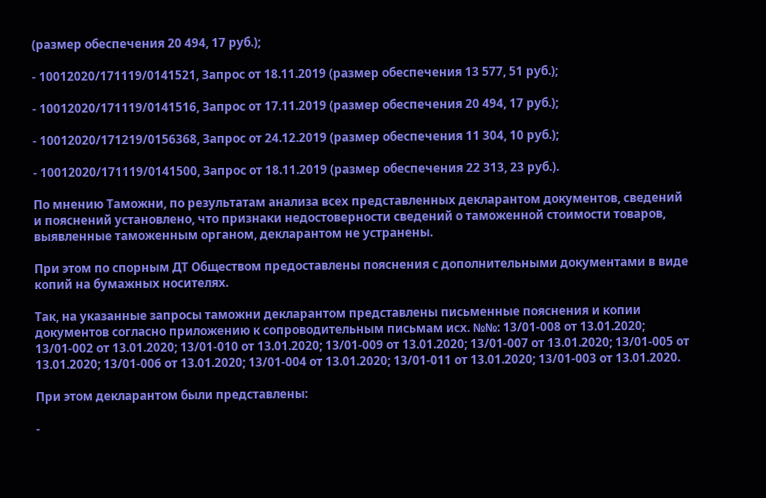(размер обеспечения 20 494, 17 руб.);

- 10012020/171119/0141521, Запрос от 18.11.2019 (размер обеспечения 13 577, 51 руб.);

- 10012020/171119/0141516, Запрос от 17.11.2019 (размер обеспечения 20 494, 17 руб.);

- 10012020/171219/0156368, Запрос от 24.12.2019 (размер обеспечения 11 304, 10 руб.);

- 10012020/171119/0141500, Запрос от 18.11.2019 (размер обеспечения 22 313, 23 руб.).

По мнению Таможни, по результатам анализа всех представленных декларантом документов, сведений и пояснений установлено, что признаки недостоверности сведений о таможенной стоимости товаров, выявленные таможенным органом, декларантом не устранены.

При этом по спорным ДТ Обществом предоставлены пояснения с дополнительными документами в виде копий на бумажных носителях.

Так, на указанные запросы таможни декларантом представлены письменные пояснения и копии документов согласно приложению к сопроводительным письмам исх. №№: 13/01-008 от 13.01.2020; 13/01-002 от 13.01.2020; 13/01-010 от 13.01.2020; 13/01-009 от 13.01.2020; 13/01-007 от 13.01.2020; 13/01-005 от 13.01.2020; 13/01-006 от 13.01.2020; 13/01-004 от 13.01.2020; 13/01-011 от 13.01.2020; 13/01-003 от 13.01.2020.

При этом декларантом были представлены:

-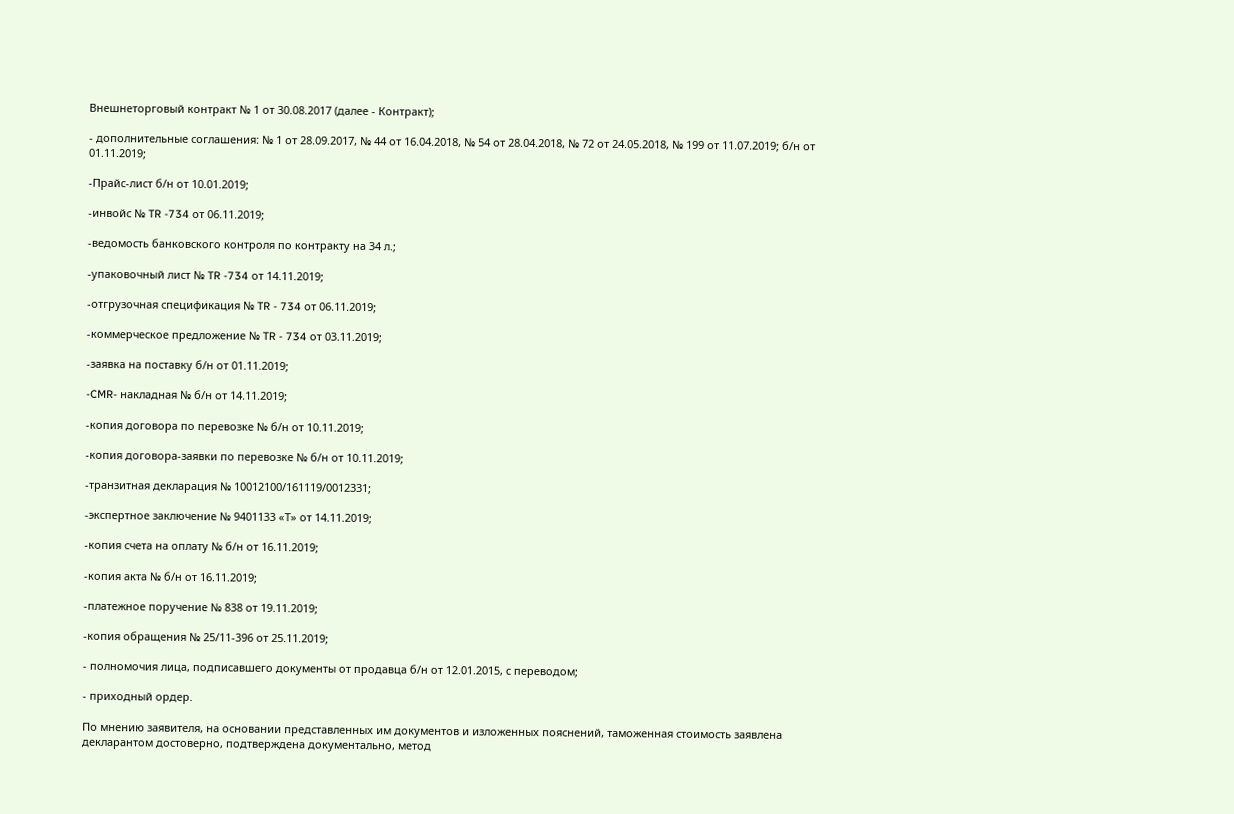Внешнеторговый контракт № 1 от 30.08.2017 (далее - Контракт);

- дополнительные соглашения: № 1 от 28.09.2017, № 44 от 16.04.2018, № 54 от 28.04.2018, № 72 от 24.05.2018, № 199 от 11.07.2019; б/н от 01.11.2019;

-Прайс-лист б/н от 10.01.2019;

-инвойс № TR -734 от 06.11.2019;

-ведомость банковского контроля по контракту на 34 л.;

-упаковочный лист № TR -734 от 14.11.2019;

-отгрузочная спецификация № TR - 734 от 06.11.2019;

-коммерческое предложение № TR - 734 от 03.11.2019;

-заявка на поставку б/н от 01.11.2019;

-CMR- накладная № б/н от 14.11.2019;

-копия договора по перевозке № б/н от 10.11.2019;

-копия договора-заявки по перевозке № б/н от 10.11.2019;

-транзитная декларация № 10012100/161119/0012331;

-экспертное заключение № 9401133 «Т» от 14.11.2019;

-копия счета на оплату № б/н от 16.11.2019;

-копия акта № б/н от 16.11.2019;

-платежное поручение № 838 от 19.11.2019;

-копия обращения № 25/11-396 от 25.11.2019;

- полномочия лица, подписавшего документы от продавца б/н от 12.01.2015, с переводом;

- приходный ордер.

По мнению заявителя, на основании представленных им документов и изложенных пояснений, таможенная стоимость заявлена декларантом достоверно, подтверждена документально, метод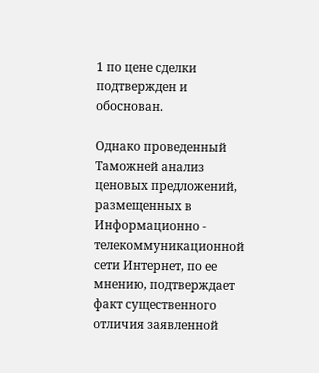1 по цене сделки подтвержден и обоснован.

Однако проведенный Таможней анализ ценовых предложений, размещенных в Информационно - телекоммуникационной сети Интернет, по ее мнению, подтверждает факт существенного отличия заявленной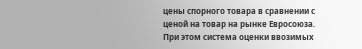цены спорного товара в сравнении с ценой на товар на рынке Евросоюза. При этом система оценки ввозимых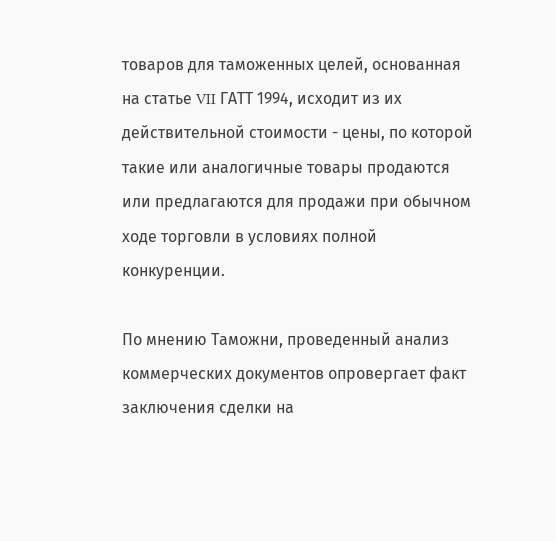товаров для таможенных целей, основанная на статье VII ГАТТ 1994, исходит из их действительной стоимости - цены, по которой такие или аналогичные товары продаются или предлагаются для продажи при обычном ходе торговли в условиях полной конкуренции.

По мнению Таможни, проведенный анализ коммерческих документов опровергает факт заключения сделки на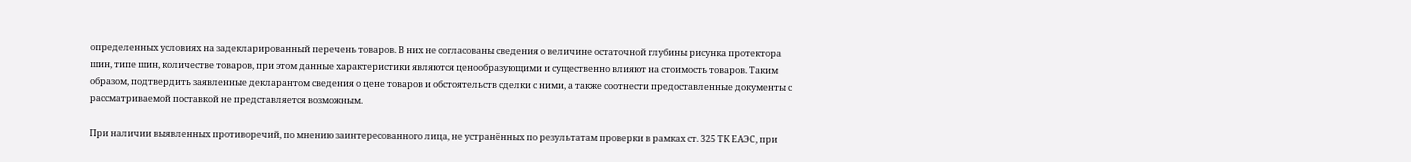определенных условиях на задекларированный перечень товаров. В них не согласованы сведения о величине остаточной глубины рисунка протектора шин, типе шин, количестве товаров, при этом данные характеристики являются ценообразующими и существенно влияют на стоимость товаров. Таким образом, подтвердить заявленные декларантом сведения о цене товаров и обстоятельств сделки с ними, а также соотнести предоставленные документы с рассматриваемой поставкой не представляется возможным.

При наличии выявленных противоречий, по мнению заинтересованного лица, не устранённых по результатам проверки в рамках ст. 325 ТК ЕАЭС, при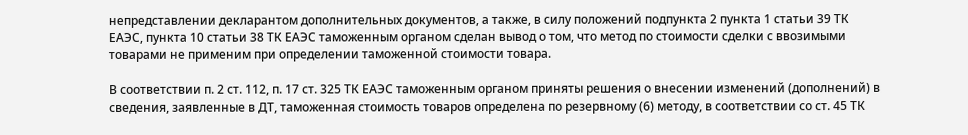непредставлении декларантом дополнительных документов, а также, в силу положений подпункта 2 пункта 1 статьи 39 ТК ЕАЭС, пункта 10 статьи 38 ТК ЕАЭС таможенным органом сделан вывод о том, что метод по стоимости сделки с ввозимыми товарами не применим при определении таможенной стоимости товара.

В соответствии п. 2 ст. 112, п. 17 ст. 325 ТК ЕАЭС таможенным органом приняты решения о внесении изменений (дополнений) в сведения, заявленные в ДТ, таможенная стоимость товаров определена по резервному (6) методу, в соответствии со ст. 45 ТК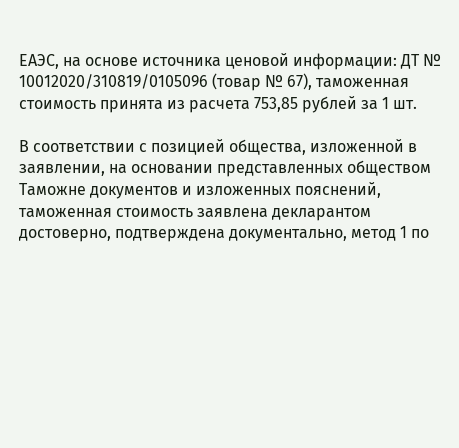ЕАЭС, на основе источника ценовой информации: ДТ № 10012020/310819/0105096 (товар № 67), таможенная стоимость принята из расчета 753,85 рублей за 1 шт.

В соответствии с позицией общества, изложенной в заявлении, на основании представленных обществом Таможне документов и изложенных пояснений, таможенная стоимость заявлена декларантом достоверно, подтверждена документально, метод 1 по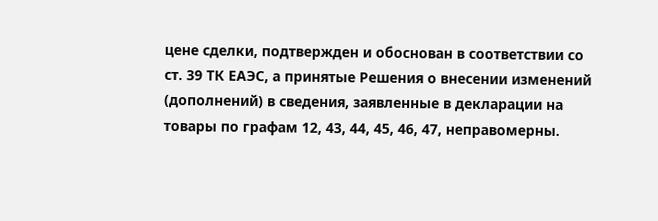цене сделки, подтвержден и обоснован в соответствии со ст. 39 ТК ЕАЭС, а принятые Решения о внесении изменений (дополнений) в сведения, заявленные в декларации на товары по графам 12, 43, 44, 45, 46, 47, неправомерны.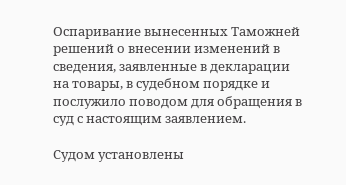Оспаривание вынесенных Таможней решений о внесении изменений в сведения, заявленные в декларации на товары, в судебном порядке и послужило поводом для обращения в суд с настоящим заявлением.

Судом установлены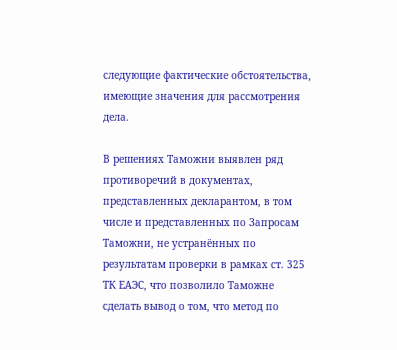следующие фактические обстоятельства, имеющие значения для рассмотрения дела.

В решениях Таможни выявлен ряд противоречий в документах, представленных декларантом, в том числе и представленных по Запросам Таможни, не устранённых по результатам проверки в рамках ст. 325 ТК ЕАЭС, что позволило Таможне сделать вывод о том, что метод по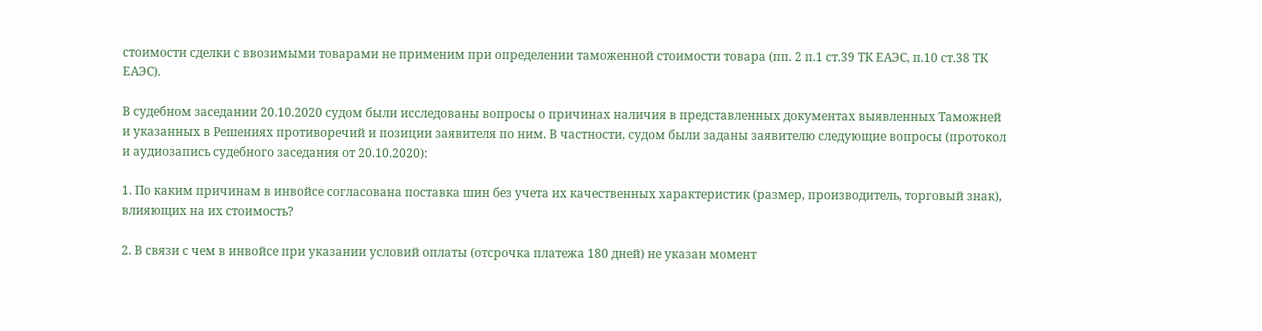стоимости сделки с ввозимыми товарами не применим при определении таможенной стоимости товара (пп. 2 п.1 ст.39 ТК ЕАЭС, п.10 ст.38 ТК ЕАЭС).

В судебном заседании 20.10.2020 судом были исследованы вопросы о причинах наличия в представленных документах выявленных Таможней и указанных в Решениях противоречий и позиции заявителя по ним. В частности, судом были заданы заявителю следующие вопросы (протокол и аудиозапись судебного заседания от 20.10.2020):

1. По каким причинам в инвойсе согласована поставка шин без учета их качественных характеристик (размер, производитель, торговый знак), влияющих на их стоимость?

2. В связи с чем в инвойсе при указании условий оплаты (отсрочка платежа 180 дней) не указан момент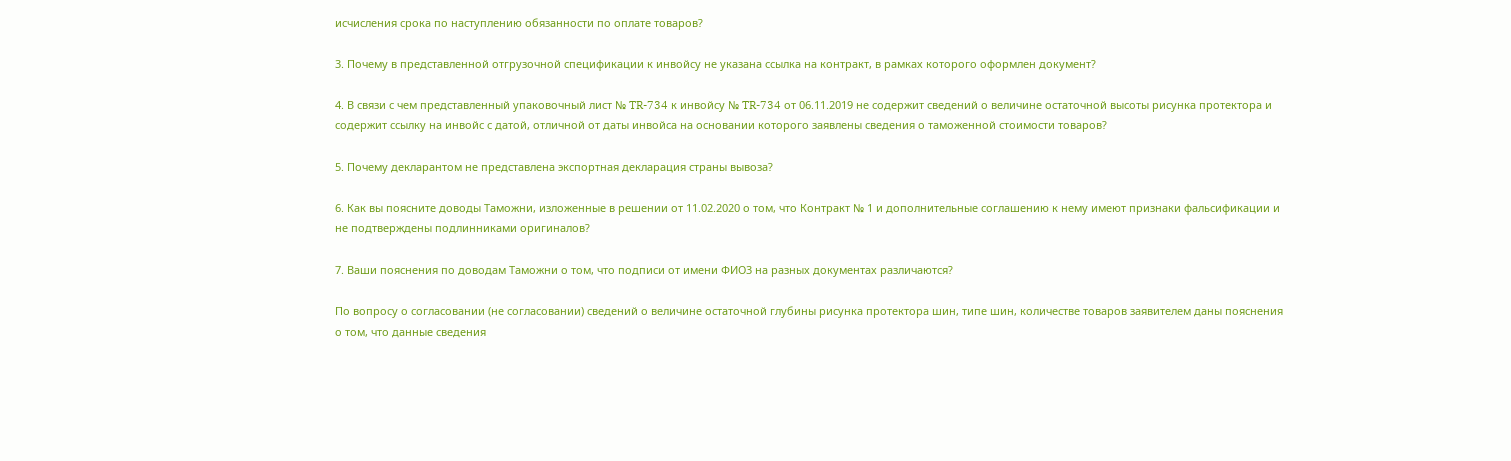исчисления срока по наступлению обязанности по оплате товаров?

3. Почему в представленной отгрузочной спецификации к инвойсу не указана ссылка на контракт, в рамках которого оформлен документ?

4. В связи с чем представленный упаковочный лист № TR-734 к инвойсу № TR-734 от 06.11.2019 не содержит сведений о величине остаточной высоты рисунка протектора и содержит ссылку на инвойс с датой, отличной от даты инвойса на основании которого заявлены сведения о таможенной стоимости товаров?

5. Почему декларантом не представлена экспортная декларация страны вывоза?

6. Как вы поясните доводы Таможни, изложенные в решении от 11.02.2020 о том, что Контракт № 1 и дополнительные соглашению к нему имеют признаки фальсификации и не подтверждены подлинниками оригиналов?

7. Ваши пояснения по доводам Таможни о том, что подписи от имени ФИО3 на разных документах различаются?

По вопросу о согласовании (не согласовании) сведений о величине остаточной глубины рисунка протектора шин, типе шин, количестве товаров заявителем даны пояснения о том, что данные сведения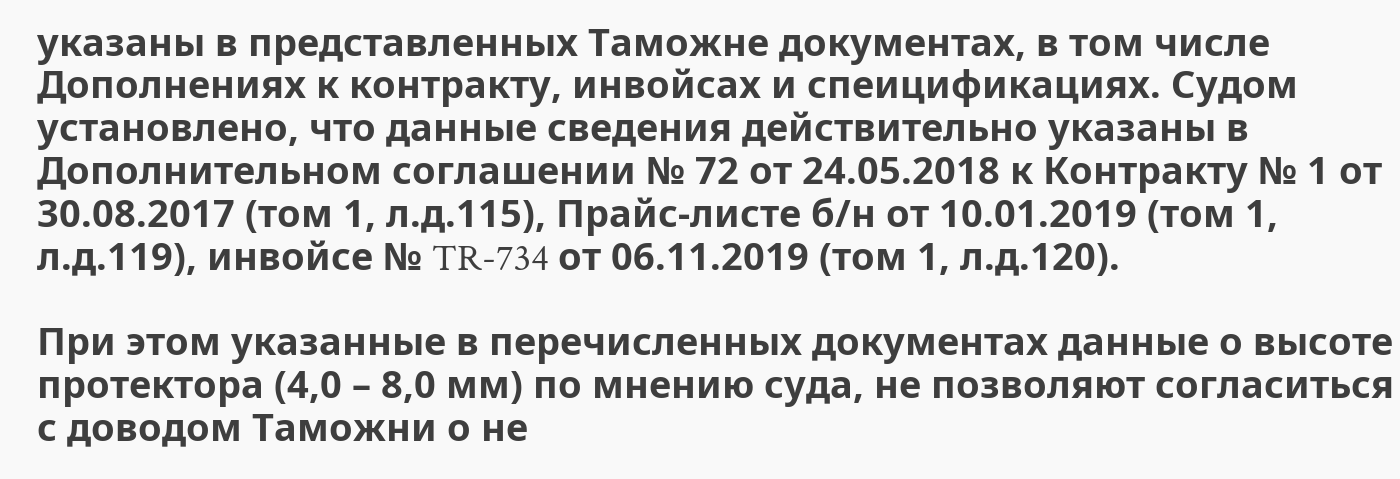указаны в представленных Таможне документах, в том числе Дополнениях к контракту, инвойсах и спеицификациях. Судом установлено, что данные сведения действительно указаны в Дополнительном соглашении № 72 от 24.05.2018 к Контракту № 1 от 30.08.2017 (том 1, л.д.115), Прайс-листе б/н от 10.01.2019 (том 1, л.д.119), инвойсе № TR-734 от 06.11.2019 (том 1, л.д.120).

При этом указанные в перечисленных документах данные о высоте протектора (4,0 – 8,0 мм) по мнению суда, не позволяют согласиться с доводом Таможни о не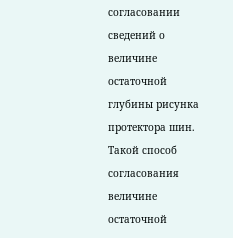согласовании сведений о величине остаточной глубины рисунка протектора шин. Такой способ согласования величине остаточной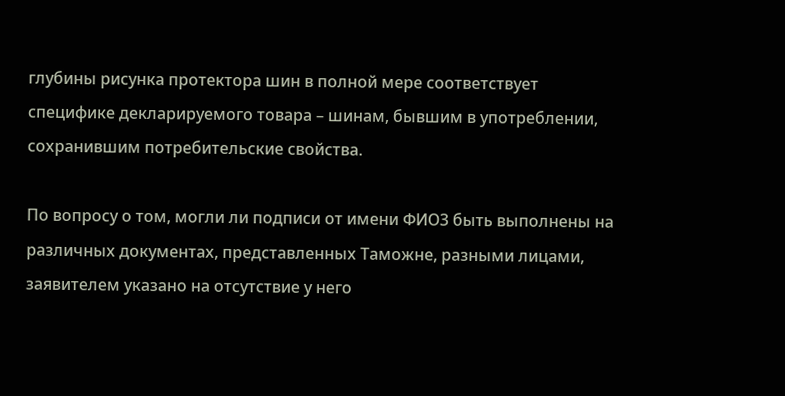глубины рисунка протектора шин в полной мере соответствует специфике декларируемого товара – шинам, бывшим в употреблении, сохранившим потребительские свойства.

По вопросу о том, могли ли подписи от имени ФИО3 быть выполнены на различных документах, представленных Таможне, разными лицами, заявителем указано на отсутствие у него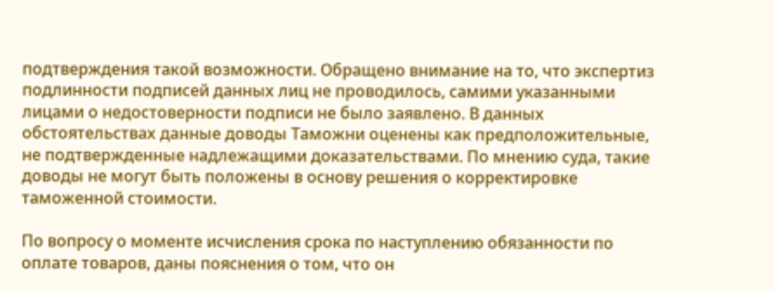подтверждения такой возможности. Обращено внимание на то, что экспертиз подлинности подписей данных лиц не проводилось, самими указанными лицами о недостоверности подписи не было заявлено. В данных обстоятельствах данные доводы Таможни оценены как предположительные, не подтвержденные надлежащими доказательствами. По мнению суда, такие доводы не могут быть положены в основу решения о корректировке таможенной стоимости.

По вопросу о моменте исчисления срока по наступлению обязанности по оплате товаров, даны пояснения о том, что он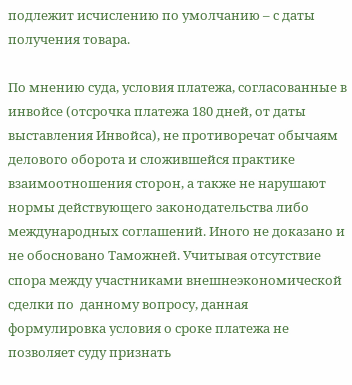подлежит исчислению по умолчанию – с даты получения товара.

По мнению суда, условия платежа, согласованные в инвойсе (отсрочка платежа 180 дней, от даты выставления Инвойса), не противоречат обычаям делового оборота и сложившейся практике взаимоотношения сторон, а также не нарушают нормы действующего законодательства либо международных соглашений. Иного не доказано и не обосновано Таможней. Учитывая отсутствие спора между участниками внешнеэкономической сделки по  данному вопросу, данная формулировка условия о сроке платежа не позволяет суду признать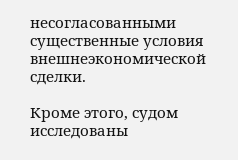несогласованными существенные условия внешнеэкономической сделки.

Кроме этого, судом исследованы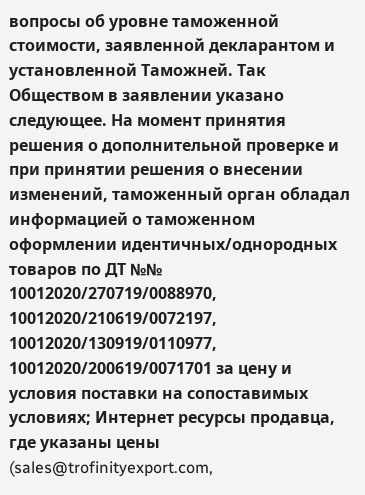вопросы об уровне таможенной стоимости, заявленной декларантом и установленной Таможней. Так Обществом в заявлении указано следующее. На момент принятия решения о дополнительной проверке и при принятии решения о внесении изменений, таможенный орган обладал информацией о таможенном оформлении идентичных/однородных товаров по ДТ №№ 10012020/270719/0088970, 10012020/210619/0072197, 10012020/130919/0110977, 10012020/200619/0071701 за цену и условия поставки на сопоставимых условиях; Интернет ресурсы продавца, где указаны цены (sales@trofinityexport.com,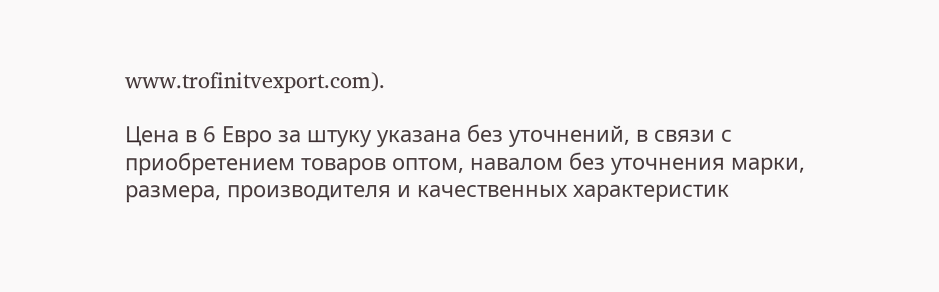www.trofinitvexport.com).

Цена в 6 Евро за штуку указана без уточнений, в связи с приобретением товаров оптом, навалом без уточнения марки, размера, производителя и качественных характеристик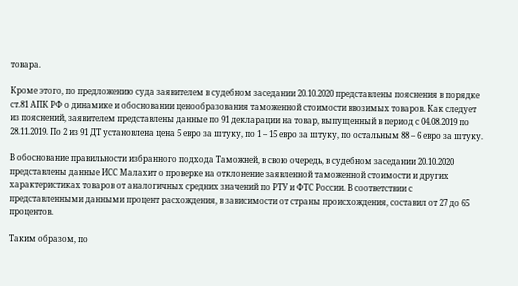товара.

Кроме этого, по предложению суда заявителем в судебном заседании 20.10.2020 представлены пояснения в порядке ст.81 АПК РФ о динамике и обосновании ценообразования таможенной стоимости ввозимых товаров. Как следует из пояснений, заявителем представлены данные по 91 декларации на товар, выпущенный в период с 04.08.2019 по 28.11.2019. По 2 из 91 ДТ установлена цена 5 евро за штуку, по 1 – 15 евро за штуку, по остальным 88 – 6 евро за штуку.

В обоснование правильности избранного подхода Таможней, в свою очередь, в судебном заседании 20.10.2020 представлены данные ИСС Малахит о проверке на отклонение заявленной таможенной стоимости и других характеристиках товаров от аналогичных средних значений по РТУ и ФТС России. В соответствии с представленными данными процент расхождения, в зависимости от страны происхождения, составил от 27 до 65 процентов.

Таким образом, по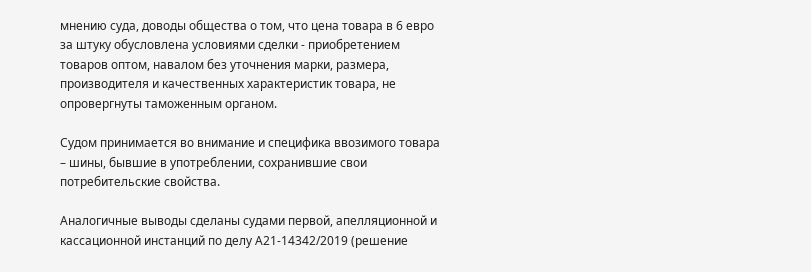мнению суда, доводы общества о том, что цена товара в 6 евро за штуку обусловлена условиями сделки - приобретением товаров оптом, навалом без уточнения марки, размера, производителя и качественных характеристик товара, не опровергнуты таможенным органом.

Судом принимается во внимание и специфика ввозимого товара – шины, бывшие в употреблении, сохранившие свои потребительские свойства.

Аналогичные выводы сделаны судами первой, апелляционной и кассационной инстанций по делу А21-14342/2019 (решение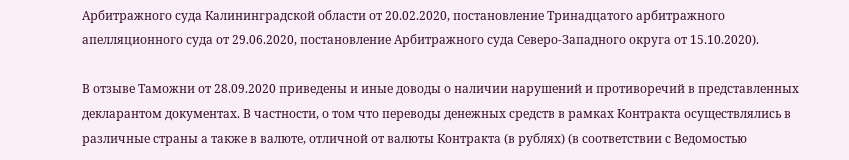Арбитражного суда Калининградской области от 20.02.2020, постановление Тринадцатого арбитражного апелляционного суда от 29.06.2020, постановление Арбитражного суда Северо-Западного округа от 15.10.2020).

В отзыве Таможни от 28.09.2020 приведены и иные доводы о наличии нарушений и противоречий в представленных декларантом документах. В частности, о том что переводы денежных средств в рамках Контракта осуществлялись в различные страны а также в валюте, отличной от валюты Контракта (в рублях) (в соответствии с Ведомостью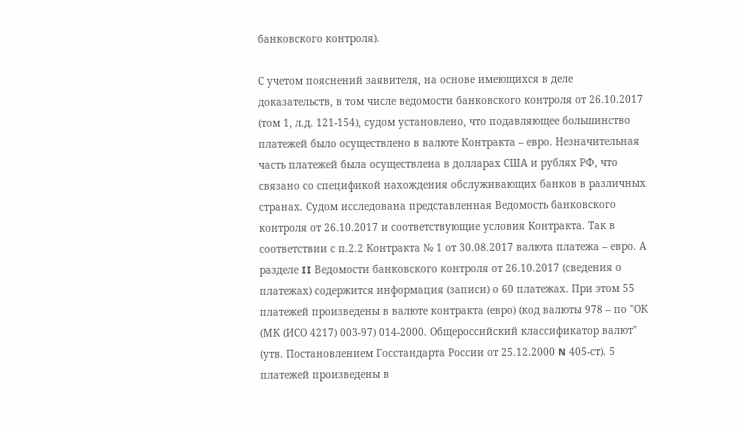банковского контроля).

С учетом пояснений заявителя, на основе имеющихся в деле доказательств, в том числе ведомости банковского контроля от 26.10.2017 (том 1, л.д. 121-154), судом установлено, что подавляющее большинство платежей было осуществлено в валюте Контракта – евро. Незначительная часть платежей была осуществлена в долларах США и рублях РФ, что связано со спецификой нахождения обслуживающих банков в различных странах. Судом исследована представленная Ведомость банковского контроля от 26.10.2017 и соответствующие условия Контракта. Так в соответствии с п.2.2 Контракта № 1 от 30.08.2017 валюта платежа – евро. А разделе II Ведомости банковского контроля от 26.10.2017 (сведения о платежах) содержится информация (записи) о 60 платежах. При этом 55 платежей произведены в валюте контракта (евро) (код валюты 978 – по "ОК (МК (ИСО 4217) 003-97) 014-2000. Общероссийский классификатор валют" (утв. Постановлением Госстандарта России от 25.12.2000 N 405-ст). 5 платежей произведены в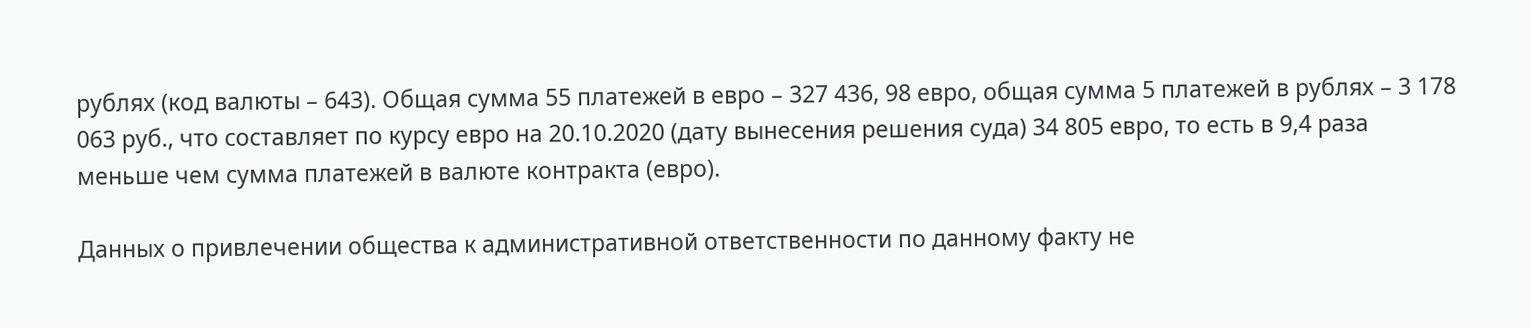рублях (код валюты – 643). Общая сумма 55 платежей в евро – 327 436, 98 евро, общая сумма 5 платежей в рублях – 3 178 063 руб., что составляет по курсу евро на 20.10.2020 (дату вынесения решения суда) 34 805 евро, то есть в 9,4 раза меньше чем сумма платежей в валюте контракта (евро).

Данных о привлечении общества к административной ответственности по данному факту не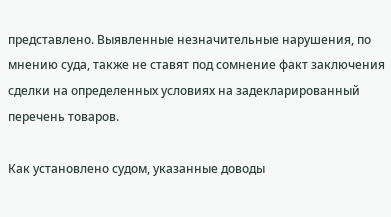представлено. Выявленные незначительные нарушения, по мнению суда, также не ставят под сомнение факт заключения сделки на определенных условиях на задекларированный перечень товаров.

Как установлено судом, указанные доводы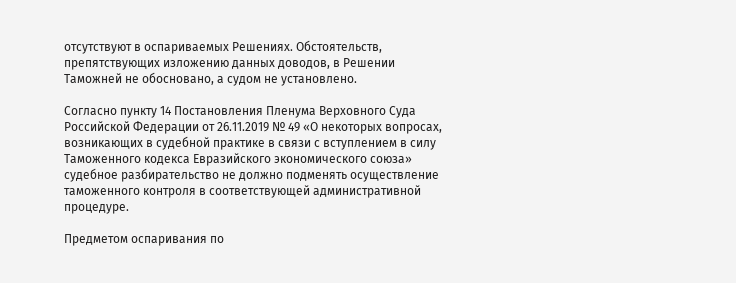отсутствуют в оспариваемых Решениях. Обстоятельств, препятствующих изложению данных доводов, в Решении Таможней не обосновано, а судом не установлено.

Согласно пункту 14 Постановления Пленума Верховного Суда Российской Федерации от 26.11.2019 № 49 «О некоторых вопросах, возникающих в судебной практике в связи с вступлением в силу Таможенного кодекса Евразийского экономического союза» судебное разбирательство не должно подменять осуществление таможенного контроля в соответствующей административной процедуре.

Предметом оспаривания по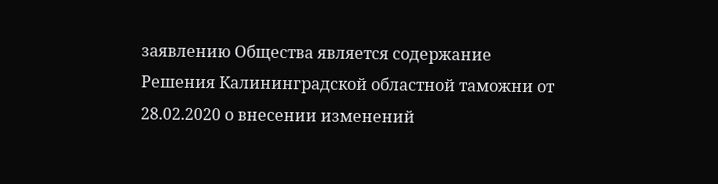заявлению Общества является содержание Решения Калининградской областной таможни от 28.02.2020 о внесении изменений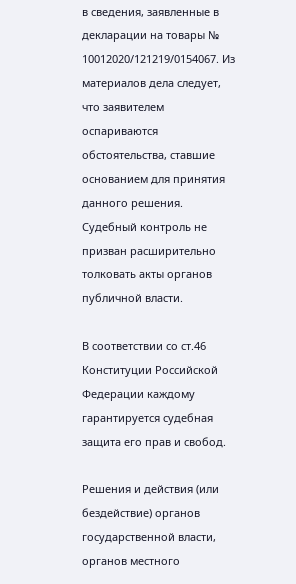в сведения, заявленные в декларации на товары № 10012020/121219/0154067. Из материалов дела следует, что заявителем оспариваются обстоятельства, ставшие основанием для принятия данного решения. Судебный контроль не призван расширительно толковать акты органов публичной власти.

В соответствии со ст.46 Конституции Российской Федерации каждому гарантируется судебная защита его прав и свобод.

Решения и действия (или бездействие) органов государственной власти, органов местного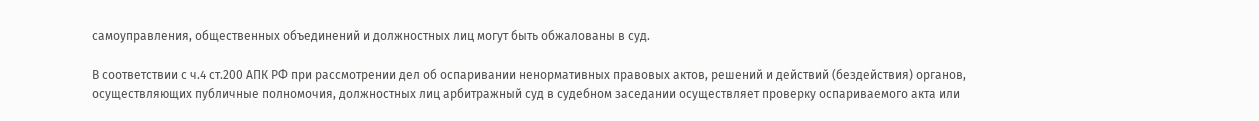самоуправления, общественных объединений и должностных лиц могут быть обжалованы в суд.

В соответствии с ч.4 ст.200 АПК РФ при рассмотрении дел об оспаривании ненормативных правовых актов, решений и действий (бездействия) органов, осуществляющих публичные полномочия, должностных лиц арбитражный суд в судебном заседании осуществляет проверку оспариваемого акта или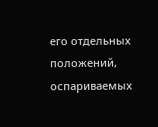его отдельных положений, оспариваемых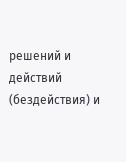решений и действий (бездействия) и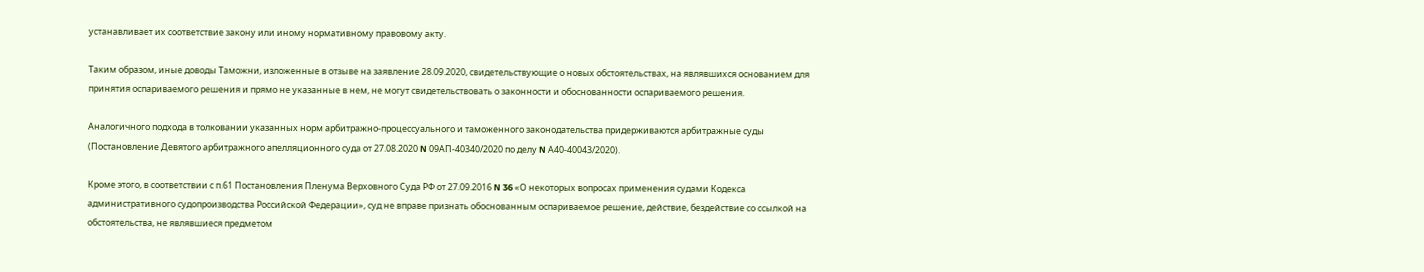устанавливает их соответствие закону или иному нормативному правовому акту.

Таким образом, иные доводы Таможни, изложенные в отзыве на заявление 28.09.2020, свидетельствующие о новых обстоятельствах, на являвшихся основанием для принятия оспариваемого решения и прямо не указанные в нем, не могут свидетельствовать о законности и обоснованности оспариваемого решения.

Аналогичного подхода в толковании указанных норм арбитражно-процессуального и таможенного законодательства придерживаются арбитражные суды (Постановление Девятого арбитражного апелляционного суда от 27.08.2020 N 09АП-40340/2020 по делу N А40-40043/2020).

Кроме этого, в соответствии с п.61 Постановления Пленума Верховного Суда РФ от 27.09.2016 N 36 «О некоторых вопросах применения судами Кодекса административного судопроизводства Российской Федерации», суд не вправе признать обоснованным оспариваемое решение, действие, бездействие со ссылкой на обстоятельства, не являвшиеся предметом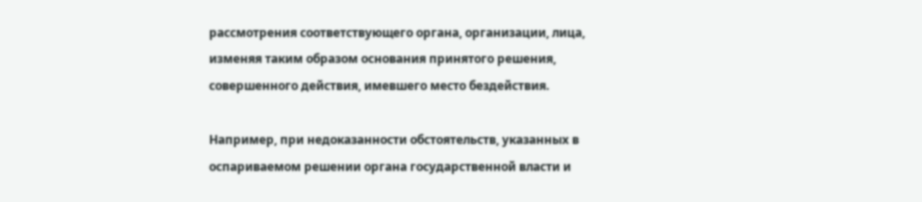рассмотрения соответствующего органа, организации, лица, изменяя таким образом основания принятого решения, совершенного действия, имевшего место бездействия.

Например, при недоказанности обстоятельств, указанных в оспариваемом решении органа государственной власти и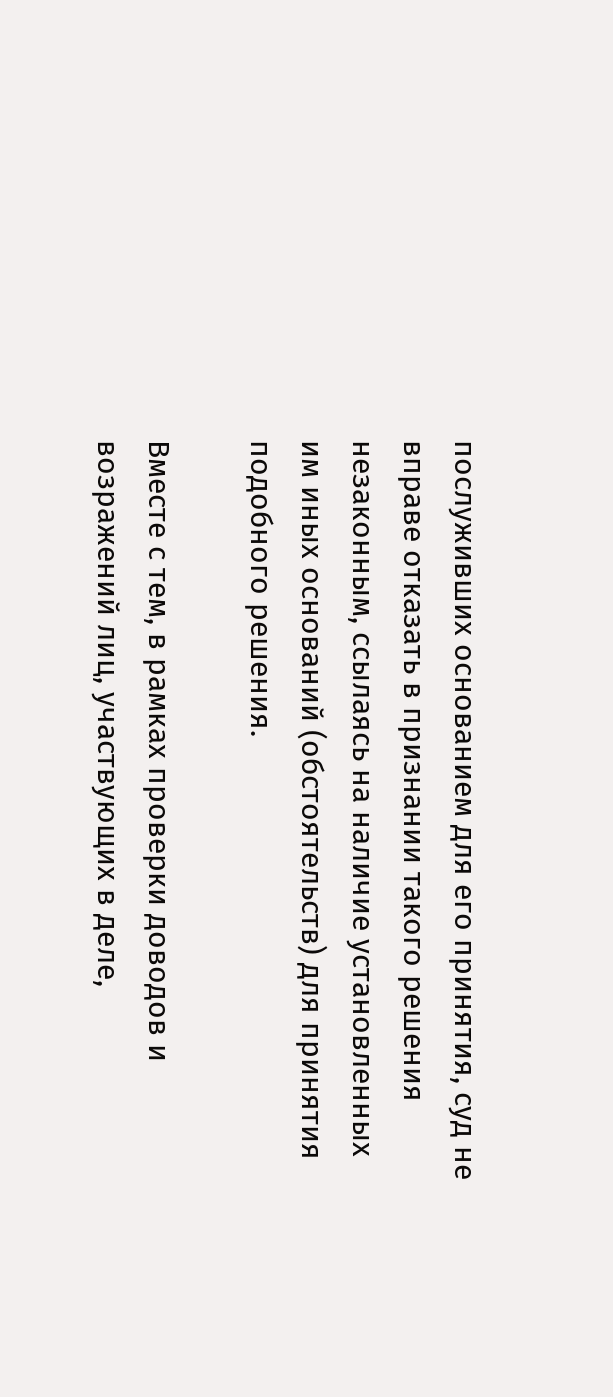послуживших основанием для его принятия, суд не вправе отказать в признании такого решения незаконным, ссылаясь на наличие установленных им иных оснований (обстоятельств) для принятия подобного решения.

Вместе с тем, в рамках проверки доводов и возражений лиц, участвующих в деле,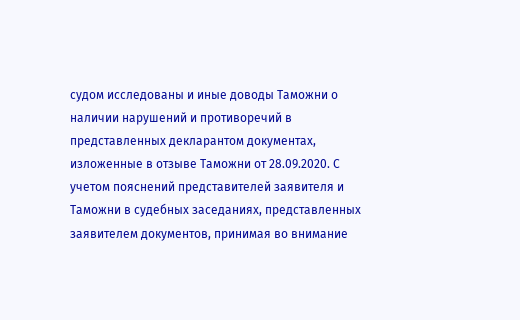судом исследованы и иные доводы Таможни о наличии нарушений и противоречий в представленных декларантом документах, изложенные в отзыве Таможни от 28.09.2020. С учетом пояснений представителей заявителя и Таможни в судебных заседаниях, представленных заявителем документов, принимая во внимание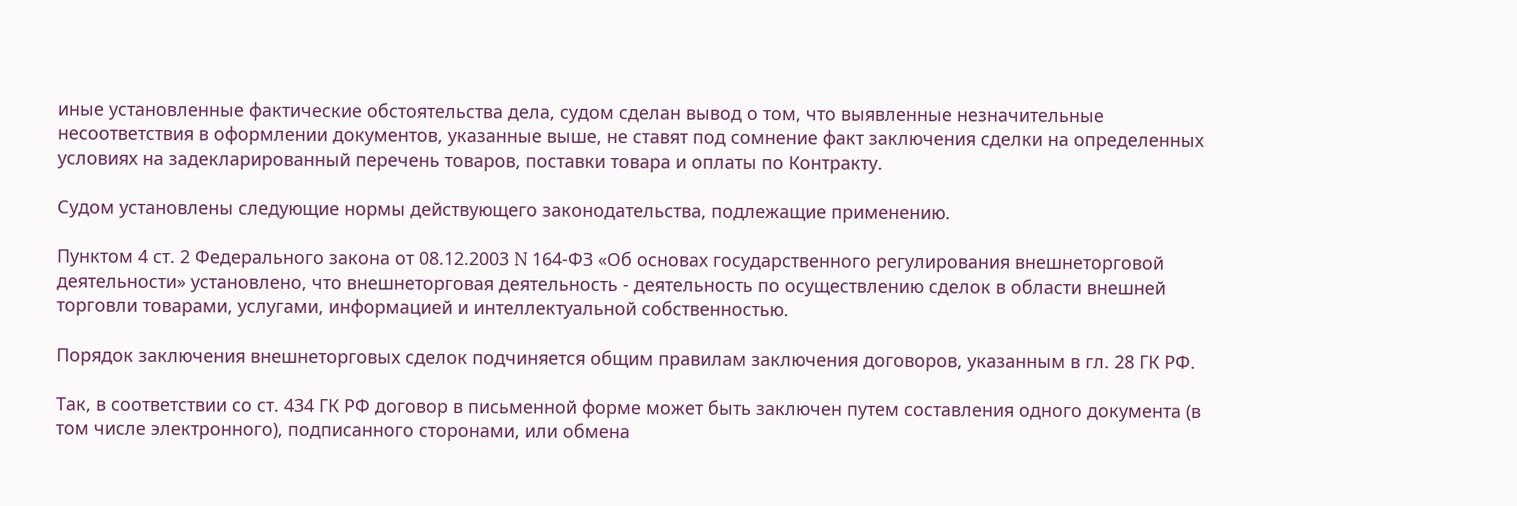иные установленные фактические обстоятельства дела, судом сделан вывод о том, что выявленные незначительные несоответствия в оформлении документов, указанные выше, не ставят под сомнение факт заключения сделки на определенных условиях на задекларированный перечень товаров, поставки товара и оплаты по Контракту.

Судом установлены следующие нормы действующего законодательства, подлежащие применению.

Пунктом 4 ст. 2 Федерального закона от 08.12.2003 N 164-ФЗ «Об основах государственного регулирования внешнеторговой деятельности» установлено, что внешнеторговая деятельность - деятельность по осуществлению сделок в области внешней торговли товарами, услугами, информацией и интеллектуальной собственностью.

Порядок заключения внешнеторговых сделок подчиняется общим правилам заключения договоров, указанным в гл. 28 ГК РФ.

Так, в соответствии со ст. 434 ГК РФ договор в письменной форме может быть заключен путем составления одного документа (в том числе электронного), подписанного сторонами, или обмена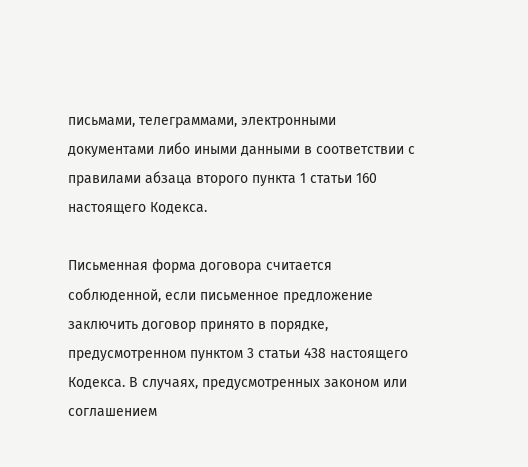письмами, телеграммами, электронными документами либо иными данными в соответствии с правилами абзаца второго пункта 1 статьи 160 настоящего Кодекса.

Письменная форма договора считается соблюденной, если письменное предложение заключить договор принято в порядке, предусмотренном пунктом 3 статьи 438 настоящего Кодекса. В случаях, предусмотренных законом или соглашением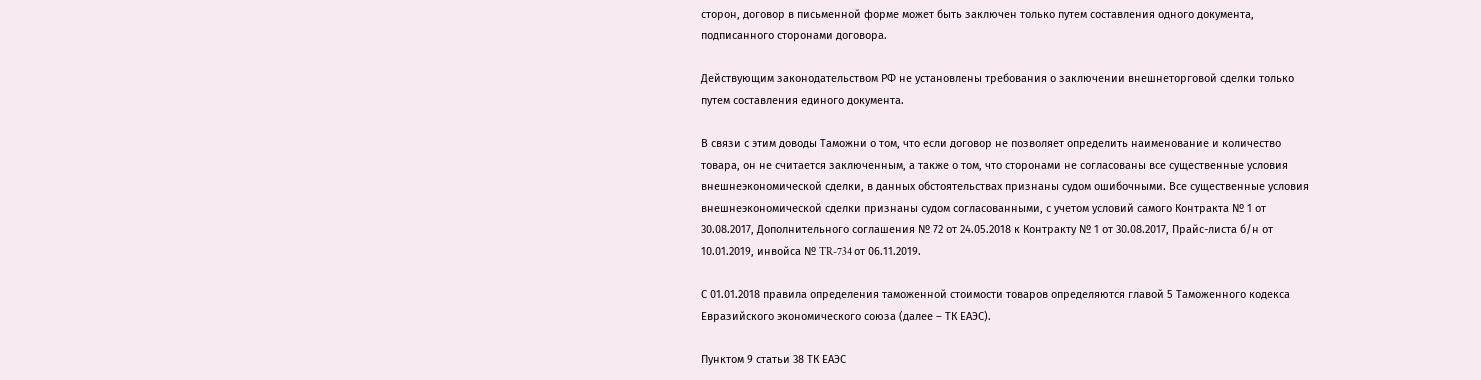сторон, договор в письменной форме может быть заключен только путем составления одного документа, подписанного сторонами договора.

Действующим законодательством РФ не установлены требования о заключении внешнеторговой сделки только путем составления единого документа.

В связи с этим доводы Таможни о том, что если договор не позволяет определить наименование и количество товара, он не считается заключенным, а также о том, что сторонами не согласованы все существенные условия внешнеэкономической сделки, в данных обстоятельствах признаны судом ошибочными. Все существенные условия внешнеэкономической сделки признаны судом согласованными, с учетом условий самого Контракта № 1 от 30.08.2017, Дополнительного соглашения № 72 от 24.05.2018 к Контракту № 1 от 30.08.2017, Прайс-листа б/н от 10.01.2019, инвойса № TR-734 от 06.11.2019.

С 01.01.2018 правила определения таможенной стоимости товаров определяются главой 5 Таможенного кодекса Евразийского экономического союза (далее – ТК ЕАЭС).

Пунктом 9 статьи 38 ТК ЕАЭС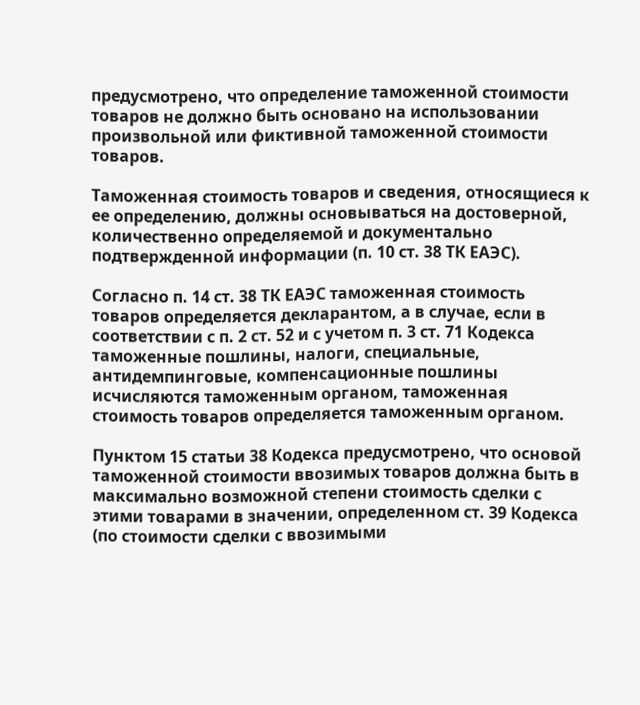предусмотрено, что определение таможенной стоимости товаров не должно быть основано на использовании произвольной или фиктивной таможенной стоимости товаров.

Таможенная стоимость товаров и сведения, относящиеся к ее определению, должны основываться на достоверной, количественно определяемой и документально подтвержденной информации (п. 10 ст. 38 ТК ЕАЭС).

Согласно п. 14 ст. 38 ТК ЕАЭС таможенная стоимость товаров определяется декларантом, а в случае, если в соответствии с п. 2 ст. 52 и с учетом п. 3 ст. 71 Кодекса таможенные пошлины, налоги, специальные, антидемпинговые, компенсационные пошлины исчисляются таможенным органом, таможенная стоимость товаров определяется таможенным органом.

Пунктом 15 статьи 38 Кодекса предусмотрено, что основой таможенной стоимости ввозимых товаров должна быть в максимально возможной степени стоимость сделки с этими товарами в значении, определенном ст. 39 Кодекса (по стоимости сделки с ввозимыми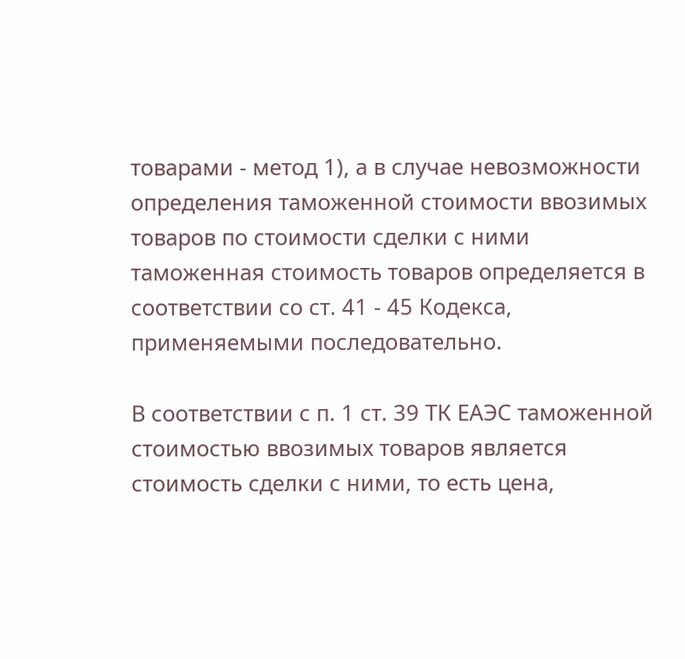товарами - метод 1), а в случае невозможности определения таможенной стоимости ввозимых товаров по стоимости сделки с ними таможенная стоимость товаров определяется в соответствии со ст. 41 - 45 Кодекса, применяемыми последовательно.

В соответствии с п. 1 ст. 39 ТК ЕАЭС таможенной стоимостью ввозимых товаров является стоимость сделки с ними, то есть цена,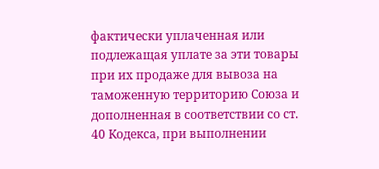фактически уплаченная или подлежащая уплате за эти товары при их продаже для вывоза на таможенную территорию Союза и дополненная в соответствии со ст. 40 Кодекса, при выполнении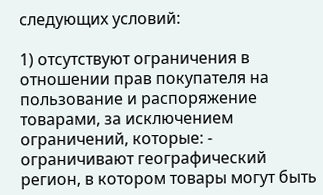следующих условий:

1) отсутствуют ограничения в отношении прав покупателя на пользование и распоряжение товарами, за исключением ограничений, которые: - ограничивают географический регион, в котором товары могут быть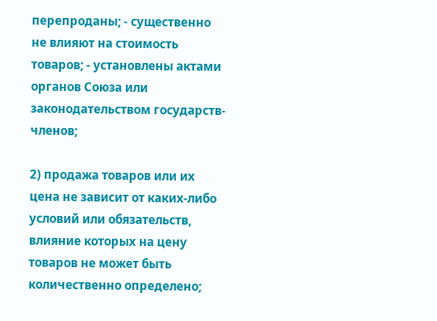перепроданы; - существенно не влияют на стоимость товаров; - установлены актами органов Союза или законодательством государств-членов;

2) продажа товаров или их цена не зависит от каких-либо условий или обязательств, влияние которых на цену товаров не может быть количественно определено;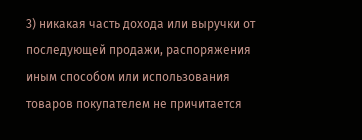3) никакая часть дохода или выручки от последующей продажи, распоряжения иным способом или использования товаров покупателем не причитается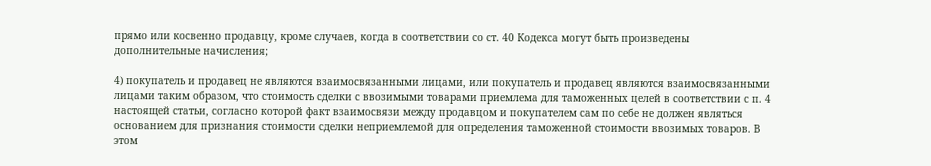прямо или косвенно продавцу, кроме случаев, когда в соответствии со ст. 40 Кодекса могут быть произведены дополнительные начисления;

4) покупатель и продавец не являются взаимосвязанными лицами, или покупатель и продавец являются взаимосвязанными лицами таким образом, что стоимость сделки с ввозимыми товарами приемлема для таможенных целей в соответствии с п. 4 настоящей статьи, согласно которой факт взаимосвязи между продавцом и покупателем сам по себе не должен являться основанием для признания стоимости сделки неприемлемой для определения таможенной стоимости ввозимых товаров. В этом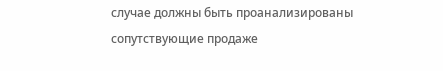случае должны быть проанализированы сопутствующие продаже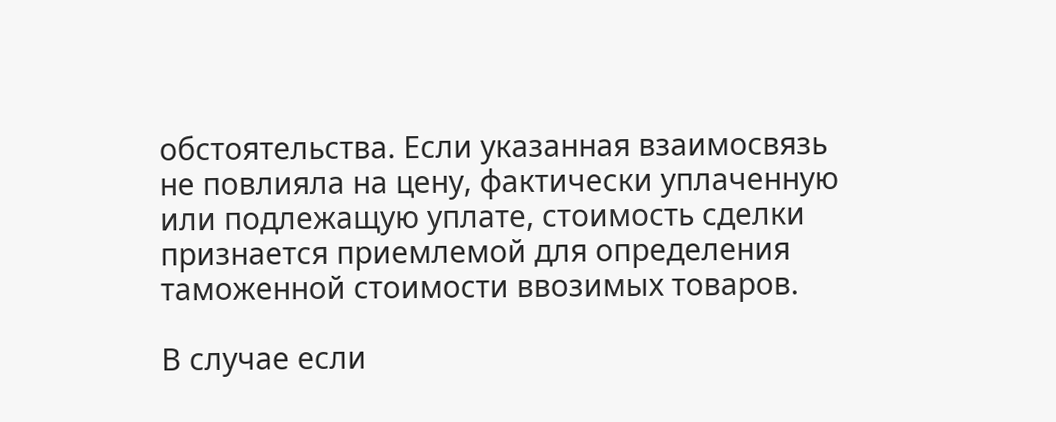обстоятельства. Если указанная взаимосвязь не повлияла на цену, фактически уплаченную или подлежащую уплате, стоимость сделки признается приемлемой для определения таможенной стоимости ввозимых товаров.

В случае если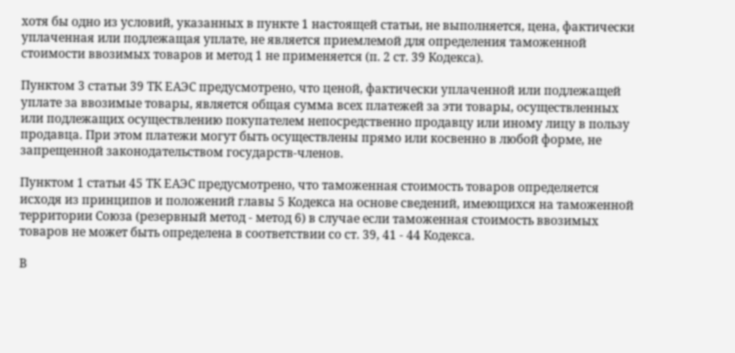хотя бы одно из условий, указанных в пункте 1 настоящей статьи, не выполняется, цена, фактически уплаченная или подлежащая уплате, не является приемлемой для определения таможенной стоимости ввозимых товаров и метод 1 не применяется (п. 2 ст. 39 Кодекса).

Пунктом 3 статьи 39 ТК ЕАЭС предусмотрено, что ценой, фактически уплаченной или подлежащей уплате за ввозимые товары, является общая сумма всех платежей за эти товары, осуществленных или подлежащих осуществлению покупателем непосредственно продавцу или иному лицу в пользу продавца. При этом платежи могут быть осуществлены прямо или косвенно в любой форме, не запрещенной законодательством государств-членов.

Пунктом 1 статьи 45 ТК ЕАЭС предусмотрено, что таможенная стоимость товаров определяется исходя из принципов и положений главы 5 Кодекса на основе сведений, имеющихся на таможенной территории Союза (резервный метод - метод 6) в случае если таможенная стоимость ввозимых товаров не может быть определена в соответствии со ст. 39, 41 - 44 Кодекса.

В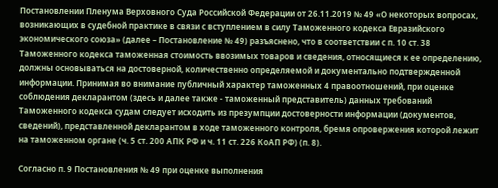Постановлении Пленума Верховного Суда Российской Федерации от 26.11.2019 № 49 «О некоторых вопросах, возникающих в судебной практике в связи с вступлением в силу Таможенного кодекса Евразийского экономического союза» (далее – Постановление № 49) разъяснено, что в соответствии с п. 10 ст. 38 Таможенного кодекса таможенная стоимость ввозимых товаров и сведения, относящиеся к ее определению, должны основываться на достоверной, количественно определяемой и документально подтвержденной информации. Принимая во внимание публичный характер таможенных 4 правоотношений, при оценке соблюдения декларантом (здесь и далее также - таможенный представитель) данных требований Таможенного кодекса судам следует исходить из презумпции достоверности информации (документов, сведений), представленной декларантом в ходе таможенного контроля, бремя опровержения которой лежит на таможенном органе (ч. 5 ст. 200 АПК РФ и ч. 11 ст. 226 КоАП РФ) (п. 8).

Согласно п. 9 Постановления № 49 при оценке выполнения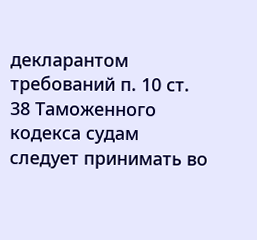декларантом требований п. 10 ст. 38 Таможенного кодекса судам следует принимать во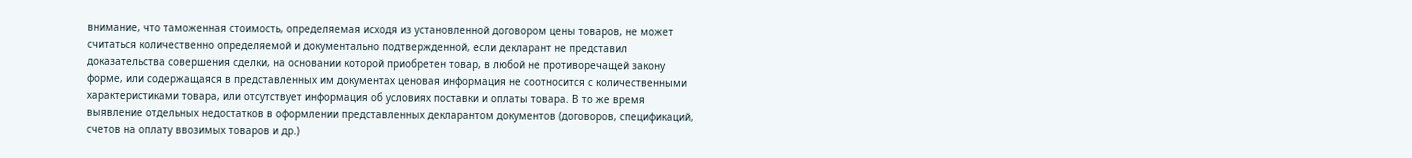внимание, что таможенная стоимость, определяемая исходя из установленной договором цены товаров, не может считаться количественно определяемой и документально подтвержденной, если декларант не представил доказательства совершения сделки, на основании которой приобретен товар, в любой не противоречащей закону форме, или содержащаяся в представленных им документах ценовая информация не соотносится с количественными характеристиками товара, или отсутствует информация об условиях поставки и оплаты товара. В то же время выявление отдельных недостатков в оформлении представленных декларантом документов (договоров, спецификаций, счетов на оплату ввозимых товаров и др.)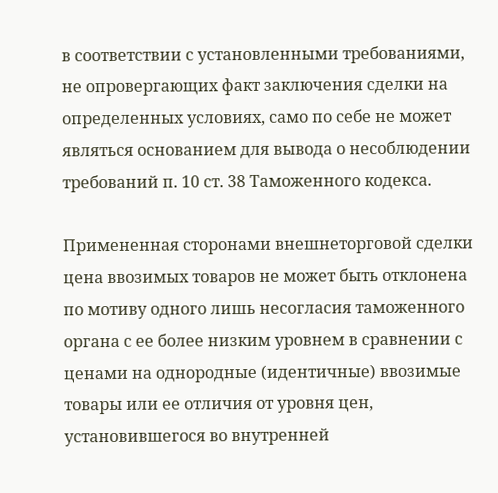в соответствии с установленными требованиями, не опровергающих факт заключения сделки на определенных условиях, само по себе не может являться основанием для вывода о несоблюдении требований п. 10 ст. 38 Таможенного кодекса.

Примененная сторонами внешнеторговой сделки цена ввозимых товаров не может быть отклонена по мотиву одного лишь несогласия таможенного органа с ее более низким уровнем в сравнении с ценами на однородные (идентичные) ввозимые товары или ее отличия от уровня цен, установившегося во внутренней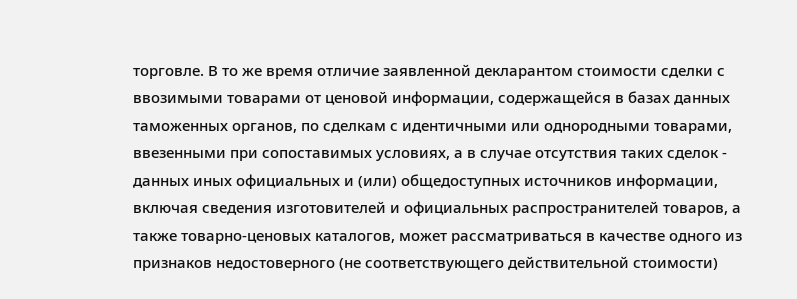торговле. В то же время отличие заявленной декларантом стоимости сделки с ввозимыми товарами от ценовой информации, содержащейся в базах данных таможенных органов, по сделкам с идентичными или однородными товарами, ввезенными при сопоставимых условиях, а в случае отсутствия таких сделок - данных иных официальных и (или) общедоступных источников информации, включая сведения изготовителей и официальных распространителей товаров, а также товарно-ценовых каталогов, может рассматриваться в качестве одного из признаков недостоверного (не соответствующего действительной стоимости)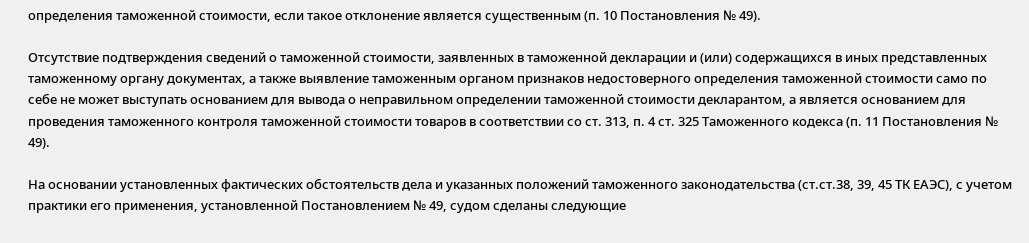определения таможенной стоимости, если такое отклонение является существенным (п. 10 Постановления № 49).

Отсутствие подтверждения сведений о таможенной стоимости, заявленных в таможенной декларации и (или) содержащихся в иных представленных таможенному органу документах, а также выявление таможенным органом признаков недостоверного определения таможенной стоимости само по себе не может выступать основанием для вывода о неправильном определении таможенной стоимости декларантом, а является основанием для проведения таможенного контроля таможенной стоимости товаров в соответствии со ст. 313, п. 4 ст. 325 Таможенного кодекса (п. 11 Постановления № 49).

На основании установленных фактических обстоятельств дела и указанных положений таможенного законодательства (ст.ст.38, 39, 45 ТК ЕАЭС), с учетом практики его применения, установленной Постановлением № 49, судом сделаны следующие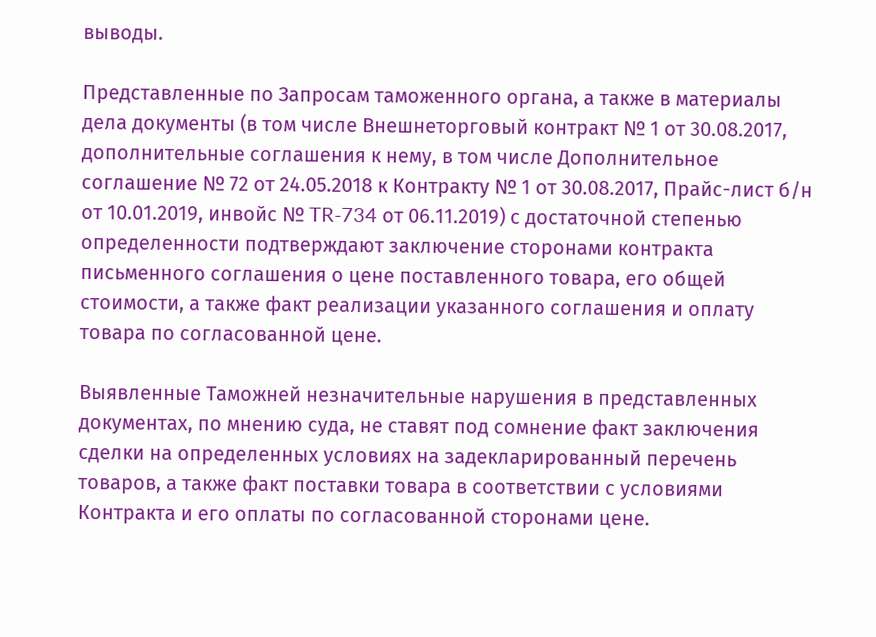выводы.

Представленные по Запросам таможенного органа, а также в материалы дела документы (в том числе Внешнеторговый контракт № 1 от 30.08.2017, дополнительные соглашения к нему, в том числе Дополнительное соглашение № 72 от 24.05.2018 к Контракту № 1 от 30.08.2017, Прайс-лист б/н от 10.01.2019, инвойс № TR-734 от 06.11.2019) с достаточной степенью определенности подтверждают заключение сторонами контракта письменного соглашения о цене поставленного товара, его общей стоимости, а также факт реализации указанного соглашения и оплату товара по согласованной цене.

Выявленные Таможней незначительные нарушения в представленных документах, по мнению суда, не ставят под сомнение факт заключения сделки на определенных условиях на задекларированный перечень товаров, а также факт поставки товара в соответствии с условиями Контракта и его оплаты по согласованной сторонами цене.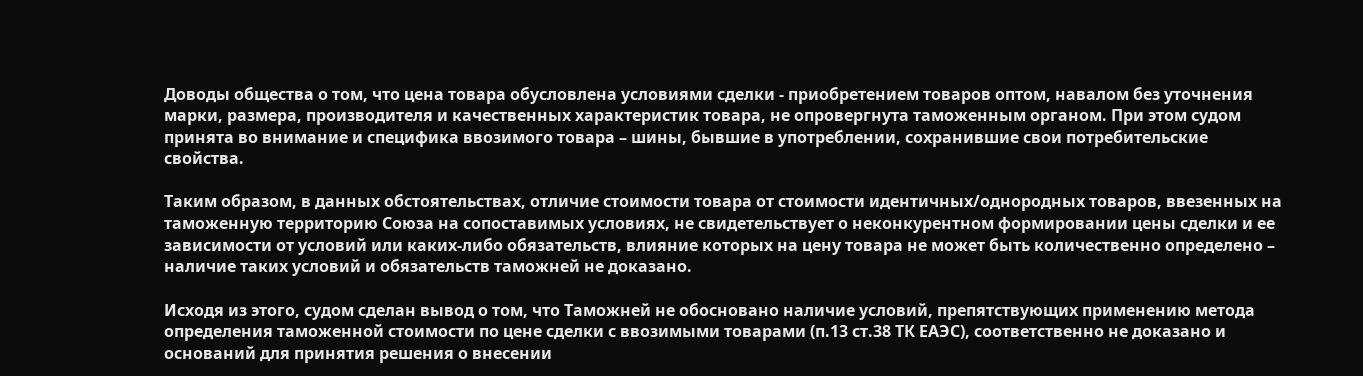Доводы общества о том, что цена товара обусловлена условиями сделки - приобретением товаров оптом, навалом без уточнения марки, размера, производителя и качественных характеристик товара, не опровергнута таможенным органом. При этом судом принята во внимание и специфика ввозимого товара – шины, бывшие в употреблении, сохранившие свои потребительские свойства.

Таким образом, в данных обстоятельствах, отличие стоимости товара от стоимости идентичных/однородных товаров, ввезенных на таможенную территорию Союза на сопоставимых условиях, не свидетельствует о неконкурентном формировании цены сделки и ее зависимости от условий или каких-либо обязательств, влияние которых на цену товара не может быть количественно определено – наличие таких условий и обязательств таможней не доказано.

Исходя из этого, судом сделан вывод о том, что Таможней не обосновано наличие условий, препятствующих применению метода определения таможенной стоимости по цене сделки с ввозимыми товарами (п.13 ст.38 ТК ЕАЭС), соответственно не доказано и оснований для принятия решения о внесении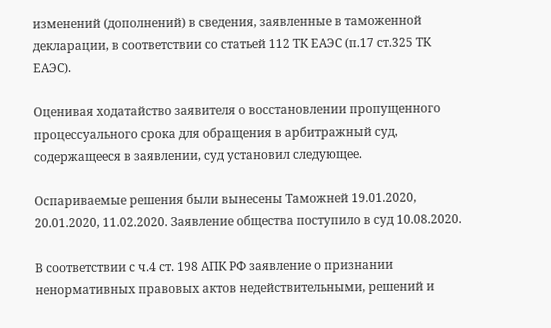изменений (дополнений) в сведения, заявленные в таможенной декларации, в соответствии со статьей 112 ТК ЕАЭС (п.17 ст.325 ТК ЕАЭС).

Оценивая ходатайство заявителя о восстановлении пропущенного процессуального срока для обращения в арбитражный суд, содержащееся в заявлении, суд установил следующее.

Оспариваемые решения были вынесены Таможней 19.01.2020, 20.01.2020, 11.02.2020. Заявление общества поступило в суд 10.08.2020.

В соответствии с ч.4 ст. 198 АПК РФ заявление о признании ненормативных правовых актов недействительными, решений и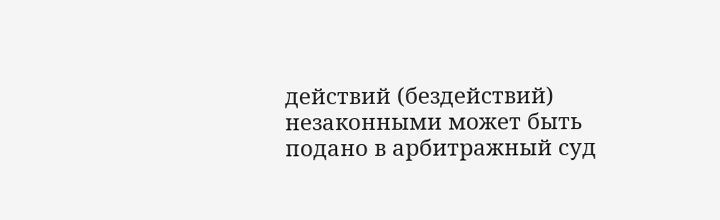действий (бездействий) незаконными может быть подано в арбитражный суд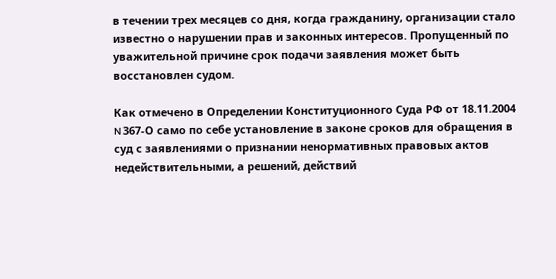в течении трех месяцев со дня, когда гражданину, организации стало известно о нарушении прав и законных интересов. Пропущенный по уважительной причине срок подачи заявления может быть восстановлен судом.

Как отмечено в Определении Конституционного Суда РФ от 18.11.2004 N 367-О само по себе установление в законе сроков для обращения в суд с заявлениями о признании ненормативных правовых актов недействительными, а решений, действий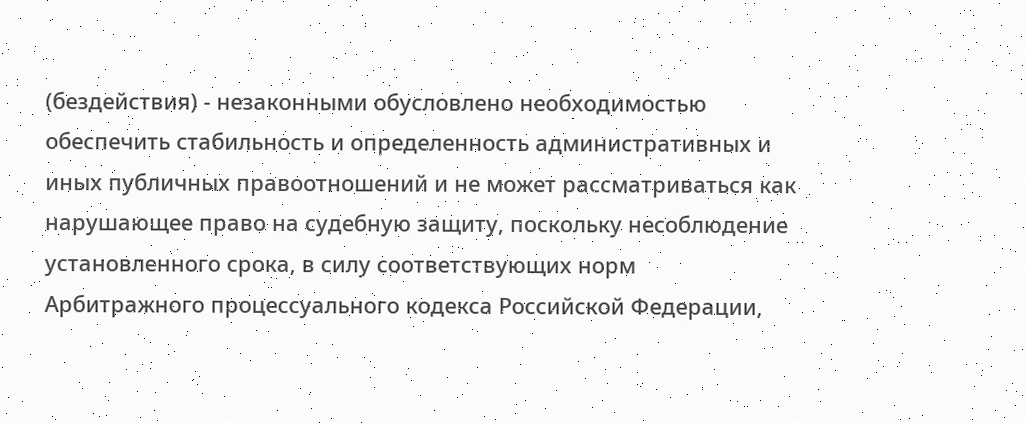(бездействия) - незаконными обусловлено необходимостью обеспечить стабильность и определенность административных и иных публичных правоотношений и не может рассматриваться как нарушающее право на судебную защиту, поскольку несоблюдение установленного срока, в силу соответствующих норм Арбитражного процессуального кодекса Российской Федерации,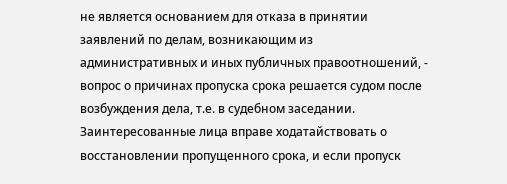не является основанием для отказа в принятии заявлений по делам, возникающим из административных и иных публичных правоотношений, - вопрос о причинах пропуска срока решается судом после возбуждения дела, т.е. в судебном заседании. Заинтересованные лица вправе ходатайствовать о восстановлении пропущенного срока, и если пропуск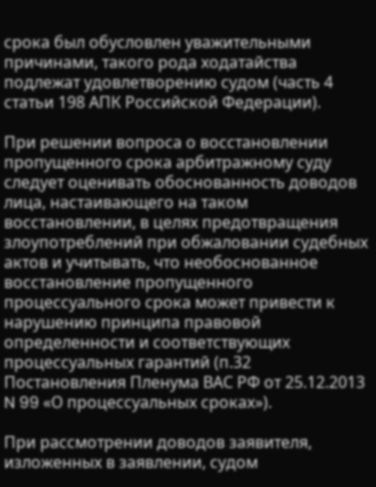срока был обусловлен уважительными причинами, такого рода ходатайства подлежат удовлетворению судом (часть 4 статьи 198 АПК Российской Федерации).

При решении вопроса о восстановлении пропущенного срока арбитражному суду следует оценивать обоснованность доводов лица, настаивающего на таком восстановлении, в целях предотвращения злоупотреблений при обжаловании судебных актов и учитывать, что необоснованное восстановление пропущенного процессуального срока может привести к нарушению принципа правовой определенности и соответствующих процессуальных гарантий (п.32 Постановления Пленума ВАС РФ от 25.12.2013 N 99 «О процессуальных сроках»).

При рассмотрении доводов заявителя, изложенных в заявлении, судом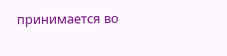принимается во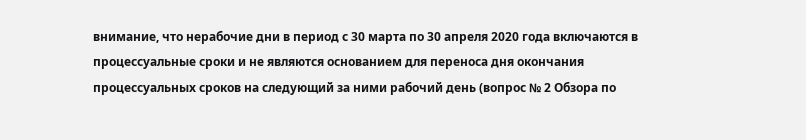внимание, что нерабочие дни в период с 30 марта по 30 апреля 2020 года включаются в процессуальные сроки и не являются основанием для переноса дня окончания процессуальных сроков на следующий за ними рабочий день (вопрос № 2 Обзора по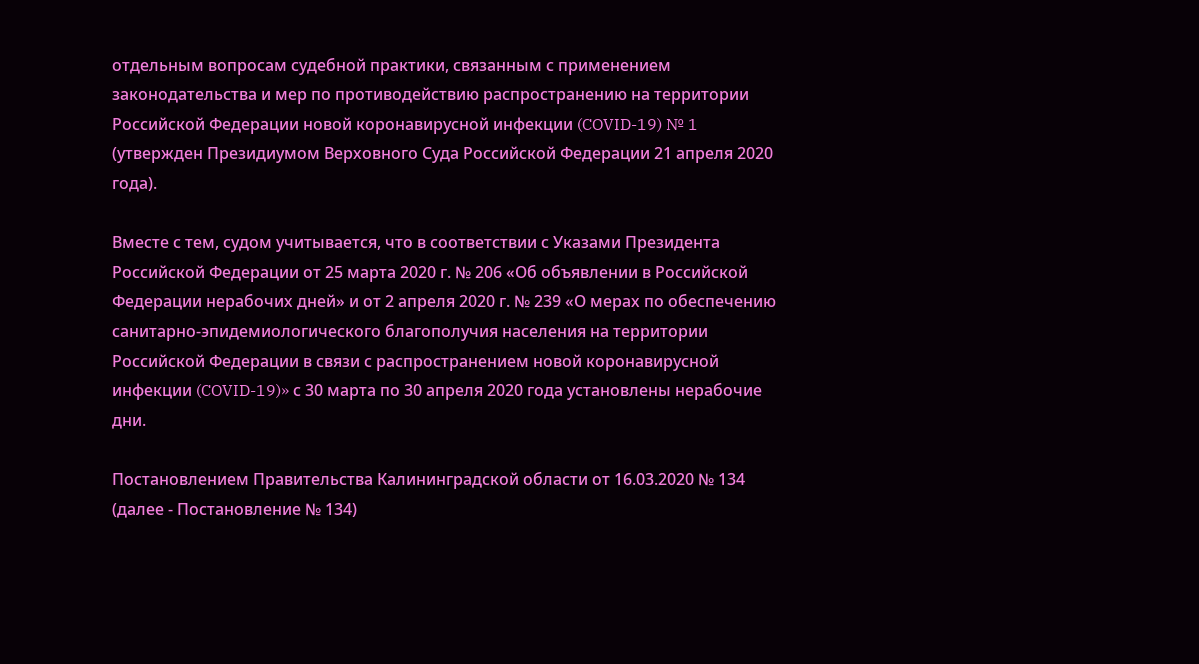отдельным вопросам судебной практики, связанным с применением законодательства и мер по противодействию распространению на территории Российской Федерации новой коронавирусной инфекции (COVID-19) № 1 (утвержден Президиумом Верховного Суда Российской Федерации 21 апреля 2020 года).

Вместе с тем, судом учитывается, что в соответствии с Указами Президента Российской Федерации от 25 марта 2020 г. № 206 «Об объявлении в Российской Федерации нерабочих дней» и от 2 апреля 2020 г. № 239 «О мерах по обеспечению санитарно-эпидемиологического благополучия населения на территории Российской Федерации в связи с распространением новой коронавирусной инфекции (COVID-19)» с 30 марта по 30 апреля 2020 года установлены нерабочие дни.

Постановлением Правительства Калининградской области от 16.03.2020 № 134 (далее - Постановление № 134)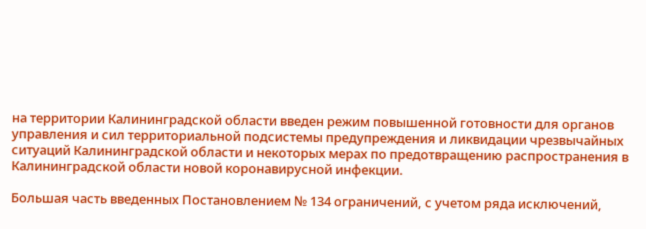на территории Калининградской области введен режим повышенной готовности для органов управления и сил территориальной подсистемы предупреждения и ликвидации чрезвычайных ситуаций Калининградской области и некоторых мерах по предотвращению распространения в Калининградской области новой коронавирусной инфекции.

Большая часть введенных Постановлением № 134 ограничений, с учетом ряда исключений,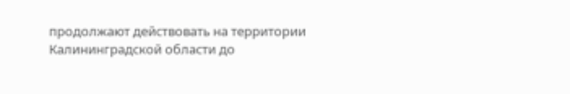продолжают действовать на территории Калининградской области до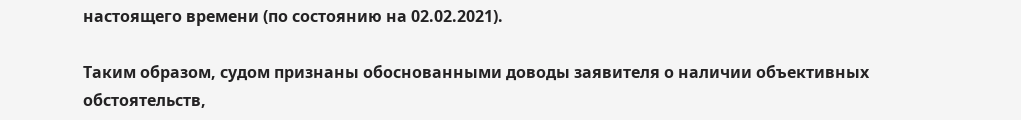настоящего времени (по состоянию на 02.02.2021).

Таким образом, судом признаны обоснованными доводы заявителя о наличии объективных обстоятельств,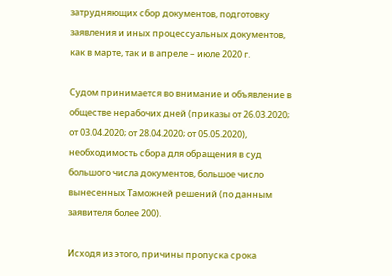затрудняющих сбор документов, подготовку заявления и иных процессуальных документов, как в марте, так и в апреле – июле 2020 г.

Судом принимается во внимание и объявление в обществе нерабочих дней (приказы от 26.03.2020; от 03.04.2020; от 28.04.2020; от 05.05.2020), необходимость сбора для обращения в суд большого числа документов, большое число вынесенных Таможней решений (по данным заявителя более 200).

Исходя из этого, причины пропуска срока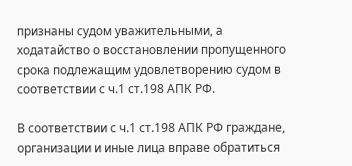признаны судом уважительными, а ходатайство о восстановлении пропущенного срока подлежащим удовлетворению судом в соответствии с ч.1 ст.198 АПК РФ.

В соответствии с ч.1 ст.198 АПК РФ граждане, организации и иные лица вправе обратиться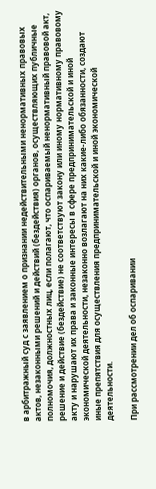в арбитражный суд с заявлением о признании недействительными ненормативных правовых актов, незаконными решений и действий (бездействия) органов, осуществляющих публичные полномочия, должностных лиц, если полагают, что оспариваемый ненормативный правовой акт, решение и действие (бездействие) не соответствуют закону или иному нормативному правовому акту и нарушают их права и законные интересы в сфере предпринимательской и иной экономической деятельности, незаконно возлагают на них какие-либо обязанности, создают иные препятствия для осуществления предпринимательской и иной экономической деятельности.

При рассмотрении дел об оспаривании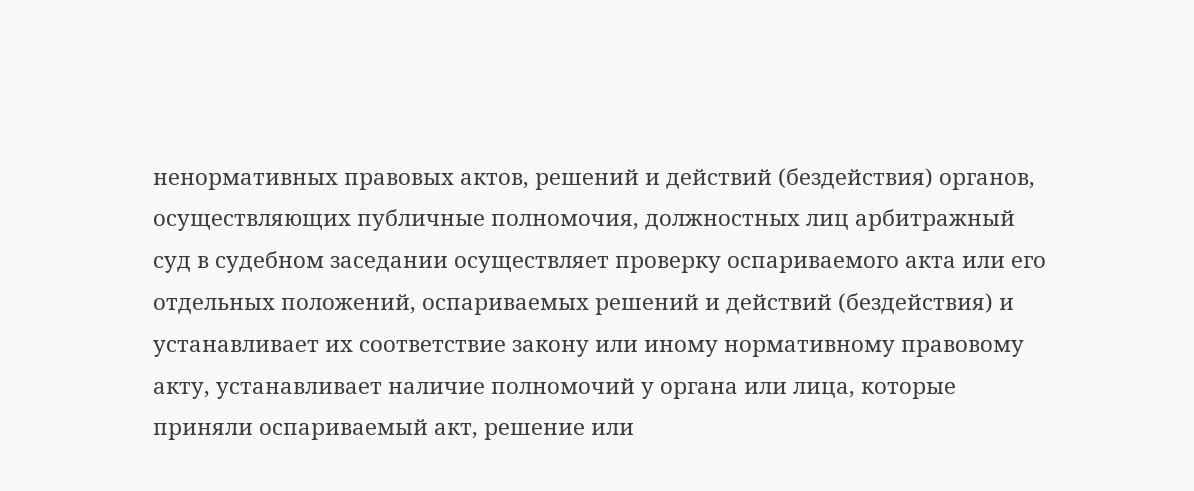ненормативных правовых актов, решений и действий (бездействия) органов, осуществляющих публичные полномочия, должностных лиц арбитражный суд в судебном заседании осуществляет проверку оспариваемого акта или его отдельных положений, оспариваемых решений и действий (бездействия) и устанавливает их соответствие закону или иному нормативному правовому акту, устанавливает наличие полномочий у органа или лица, которые приняли оспариваемый акт, решение или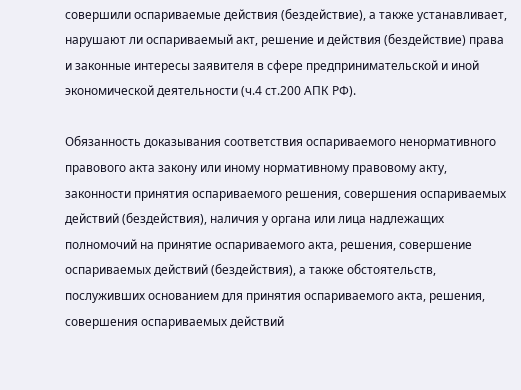совершили оспариваемые действия (бездействие), а также устанавливает, нарушают ли оспариваемый акт, решение и действия (бездействие) права и законные интересы заявителя в сфере предпринимательской и иной экономической деятельности (ч.4 ст.200 АПК РФ).

Обязанность доказывания соответствия оспариваемого ненормативного правового акта закону или иному нормативному правовому акту, законности принятия оспариваемого решения, совершения оспариваемых действий (бездействия), наличия у органа или лица надлежащих полномочий на принятие оспариваемого акта, решения, совершение оспариваемых действий (бездействия), а также обстоятельств, послуживших основанием для принятия оспариваемого акта, решения, совершения оспариваемых действий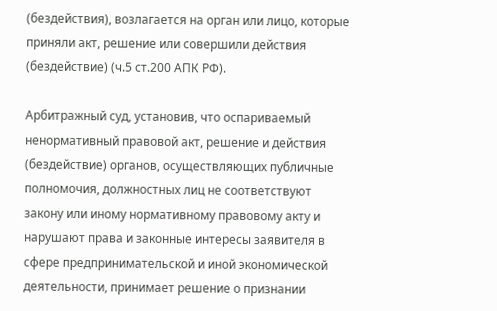(бездействия), возлагается на орган или лицо, которые приняли акт, решение или совершили действия (бездействие) (ч.5 ст.200 АПК РФ).

Арбитражный суд, установив, что оспариваемый ненормативный правовой акт, решение и действия (бездействие) органов, осуществляющих публичные полномочия, должностных лиц не соответствуют закону или иному нормативному правовому акту и нарушают права и законные интересы заявителя в сфере предпринимательской и иной экономической деятельности, принимает решение о признании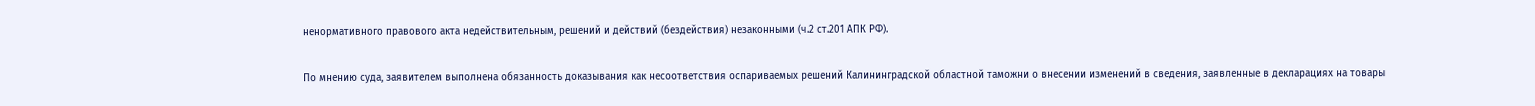ненормативного правового акта недействительным, решений и действий (бездействия) незаконными (ч.2 ст.201 АПК РФ).

По мнению суда, заявителем выполнена обязанность доказывания как несоответствия оспариваемых решений Калининградской областной таможни о внесении изменений в сведения, заявленные в декларациях на товары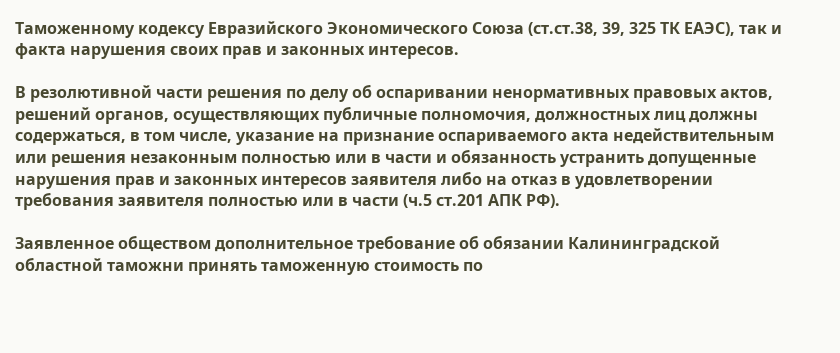Таможенному кодексу Евразийского Экономического Союза (ст.ст.38, 39, 325 ТК ЕАЭС), так и факта нарушения своих прав и законных интересов.

В резолютивной части решения по делу об оспаривании ненормативных правовых актов, решений органов, осуществляющих публичные полномочия, должностных лиц должны содержаться, в том числе, указание на признание оспариваемого акта недействительным или решения незаконным полностью или в части и обязанность устранить допущенные нарушения прав и законных интересов заявителя либо на отказ в удовлетворении требования заявителя полностью или в части (ч.5 ст.201 АПК РФ).

Заявленное обществом дополнительное требование об обязании Калининградской областной таможни принять таможенную стоимость по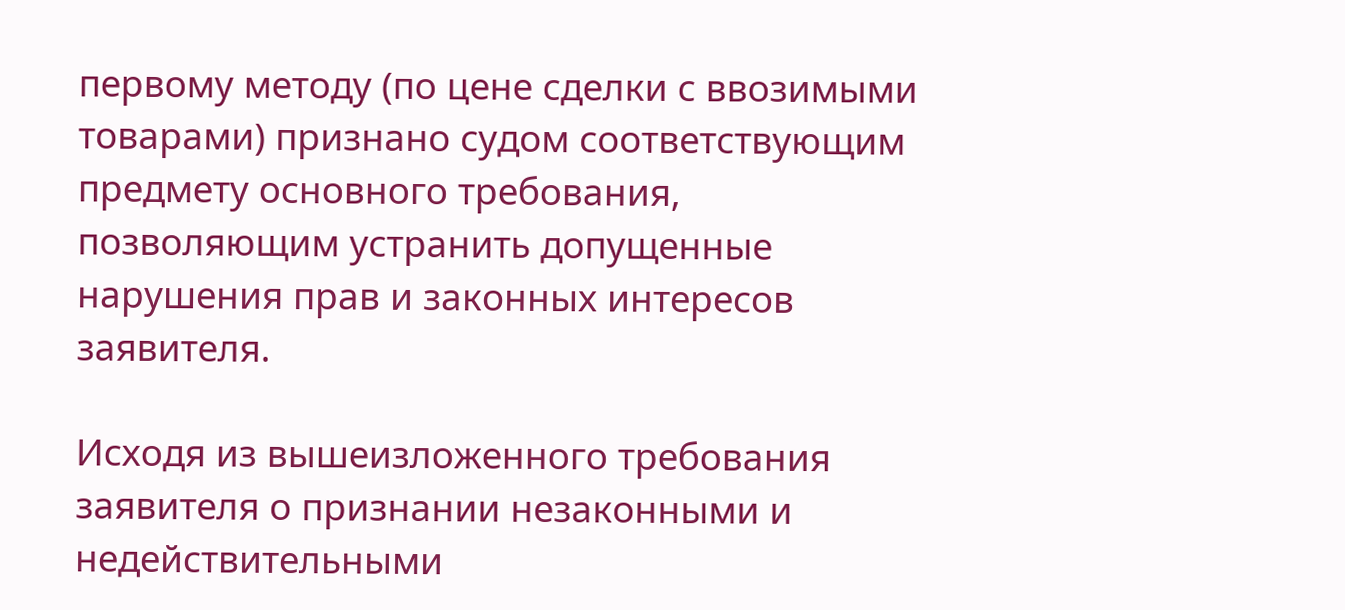первому методу (по цене сделки с ввозимыми товарами) признано судом соответствующим предмету основного требования, позволяющим устранить допущенные нарушения прав и законных интересов заявителя.

Исходя из вышеизложенного требования заявителя о признании незаконными и недействительными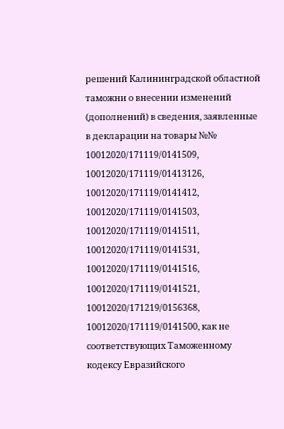решений Калининградской областной таможни о внесении изменений (дополнений) в сведения, заявленные в декларации на товары №№ 10012020/171119/0141509, 10012020/171119/01413126, 10012020/171119/0141412, 10012020/171119/0141503, 10012020/171119/0141511, 10012020/171119/0141531, 10012020/171119/0141516, 10012020/171119/0141521, 10012020/171219/0156368, 10012020/171119/0141500, как не соответствующих Таможенному кодексу Евразийского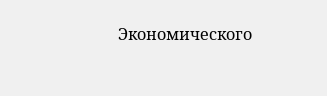Экономического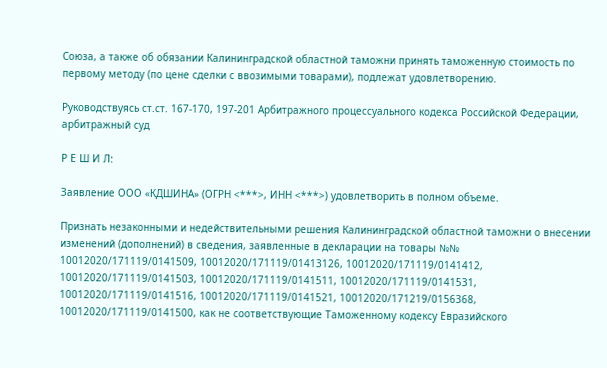Союза, а также об обязании Калининградской областной таможни принять таможенную стоимость по первому методу (по цене сделки с ввозимыми товарами), подлежат удовлетворению.

Руководствуясь ст.ст. 167-170, 197-201 Арбитражного процессуального кодекса Российской Федерации, арбитражный суд

Р Е Ш И Л:

Заявление ООО «КДШИНА» (ОГРН <***>, ИНН <***>) удовлетворить в полном объеме.

Признать незаконными и недействительными решения Калининградской областной таможни о внесении изменений (дополнений) в сведения, заявленные в декларации на товары №№ 10012020/171119/0141509, 10012020/171119/01413126, 10012020/171119/0141412, 10012020/171119/0141503, 10012020/171119/0141511, 10012020/171119/0141531, 10012020/171119/0141516, 10012020/171119/0141521, 10012020/171219/0156368, 10012020/171119/0141500, как не соответствующие Таможенному кодексу Евразийского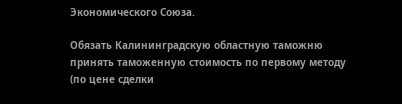Экономического Союза.

Обязать Калининградскую областную таможню принять таможенную стоимость по первому методу (по цене сделки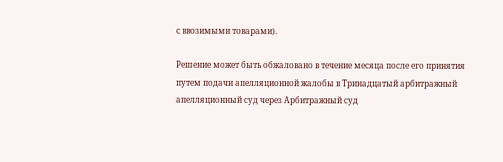с ввозимыми товарами).

Решение может быть обжаловано в течение месяца после его принятия путем подачи апелляционной жалобы в Тринадцатый арбитражный апелляционный суд через Арбитражный суд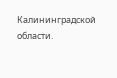Калининградской области.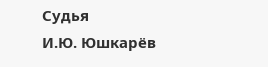Судья                                                                                         И.Ю. Юшкарёв